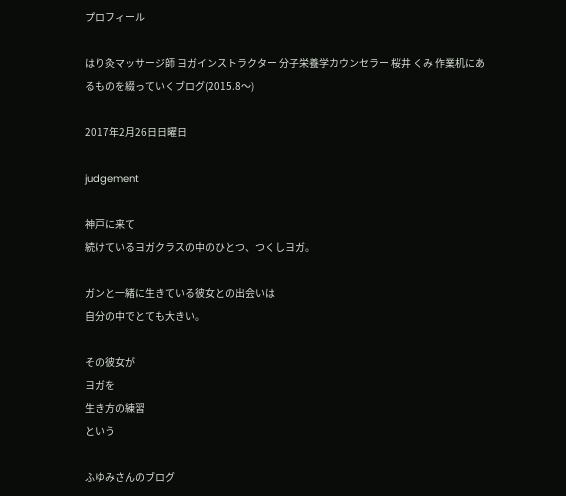プロフィール

はり灸マッサージ師 ヨガインストラクター 分子栄養学カウンセラー 桜井 くみ 作業机にあるものを綴っていくブログ(2015.8〜)

2017年2月26日日曜日

judgement

神戸に来て
続けているヨガクラスの中のひとつ、つくしヨガ。

ガンと一緒に生きている彼女との出会いは
自分の中でとても大きい。

その彼女が
ヨガを
生き方の練習
という

ふゆみさんのブログ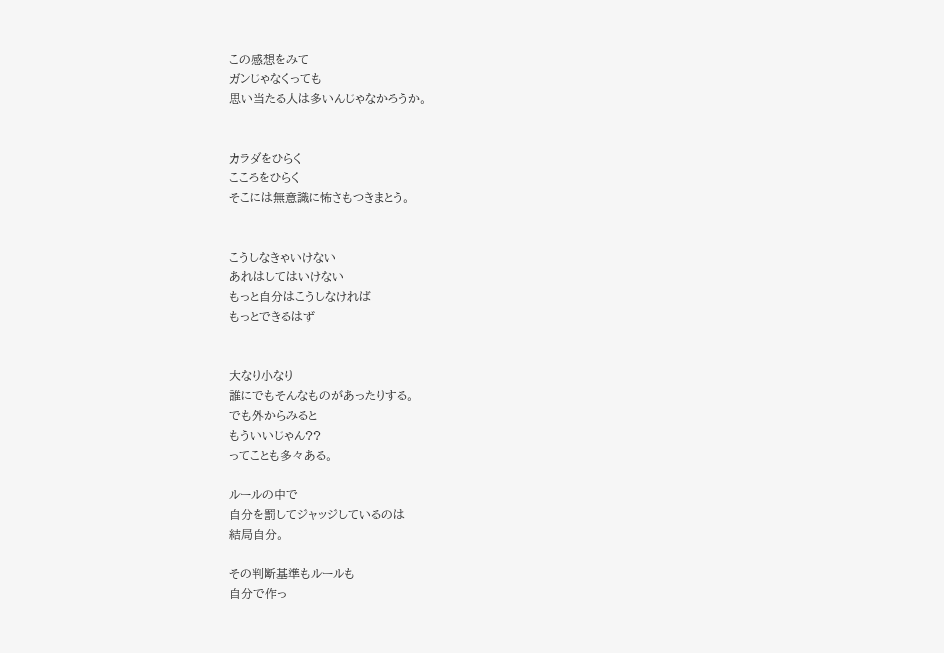この感想をみて
ガンじゃなくっても
思い当たる人は多いんじゃなかろうか。


カラダをひらく
こころをひらく
そこには無意識に怖さもつきまとう。


こうしなきゃいけない
あれはしてはいけない
もっと自分はこうしなければ
もっとできるはず


大なり小なり
誰にでもそんなものがあったりする。
でも外からみると
もういいじゃん??
ってことも多々ある。

ルールの中で
自分を罰してジャッジしているのは
結局自分。

その判断基準もルールも
自分で作っ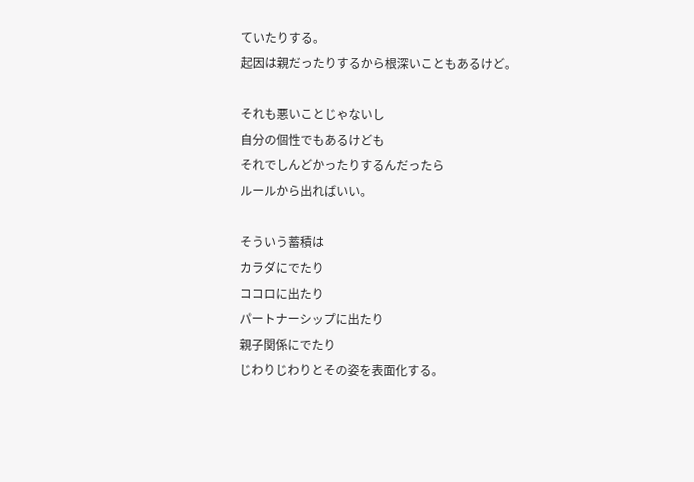ていたりする。
起因は親だったりするから根深いこともあるけど。

それも悪いことじゃないし
自分の個性でもあるけども
それでしんどかったりするんだったら
ルールから出ればいい。

そういう蓄積は
カラダにでたり
ココロに出たり
パートナーシップに出たり
親子関係にでたり
じわりじわりとその姿を表面化する。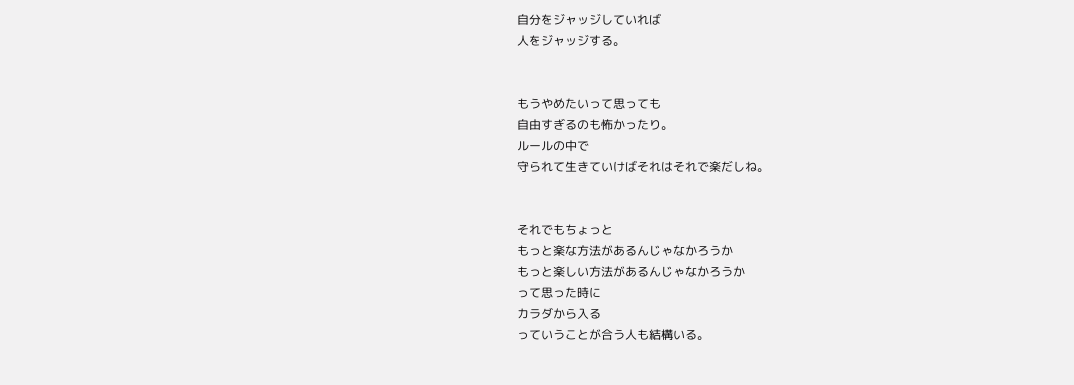自分をジャッジしていれば
人をジャッジする。


もうやめたいって思っても
自由すぎるのも怖かったり。
ルールの中で
守られて生きていけばそれはそれで楽だしね。


それでもちょっと
もっと楽な方法があるんじゃなかろうか
もっと楽しい方法があるんじゃなかろうか
って思った時に
カラダから入る
っていうことが合う人も結構いる。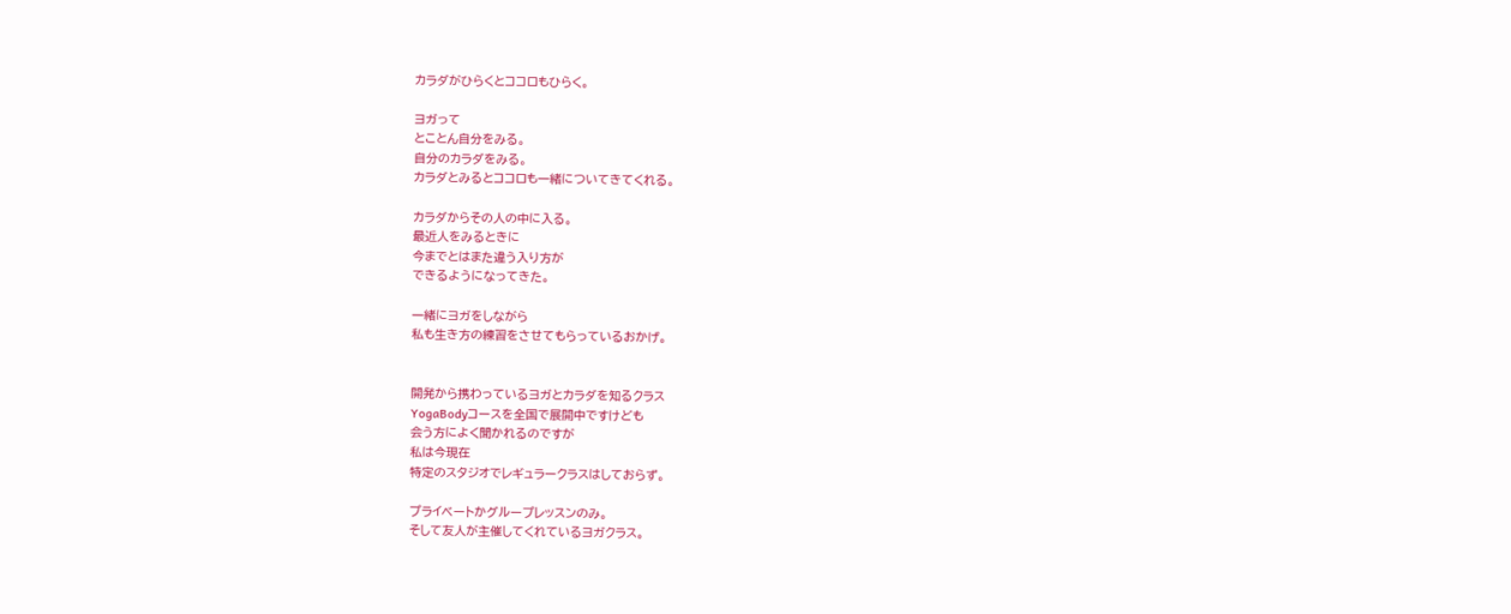カラダがひらくとココロもひらく。

ヨガって
とことん自分をみる。
自分のカラダをみる。
カラダとみるとココロも一緒についてきてくれる。

カラダからその人の中に入る。
最近人をみるときに
今までとはまた違う入り方が
できるようになってきた。

一緒にヨガをしながら
私も生き方の練習をさせてもらっているおかげ。


開発から携わっているヨガとカラダを知るクラス
YogaBodyコースを全国で展開中ですけども
会う方によく聞かれるのですが
私は今現在
特定のスタジオでレギュラークラスはしておらず。

プライベートかグループレッスンのみ。
そして友人が主催してくれているヨガクラス。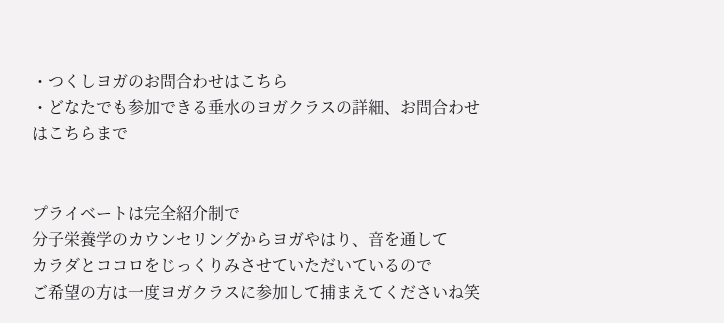・つくしヨガのお問合わせはこちら
・どなたでも参加できる垂水のヨガクラスの詳細、お問合わせはこちらまで


プライベートは完全紹介制で
分子栄養学のカウンセリングからヨガやはり、音を通して
カラダとココロをじっくりみさせていただいているので
ご希望の方は一度ヨガクラスに参加して捕まえてくださいね笑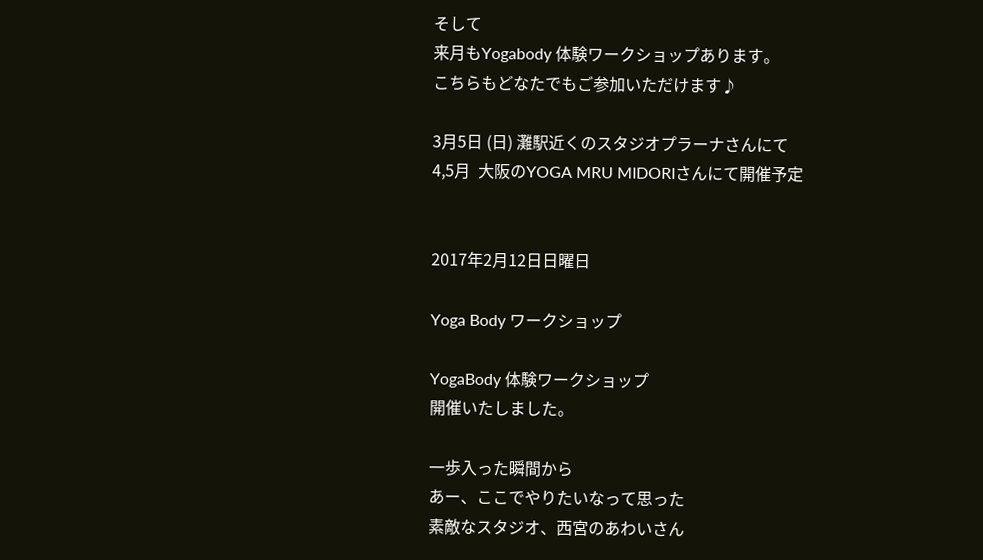そして
来月もYogabody 体験ワークショップあります。
こちらもどなたでもご参加いただけます♪

3月5日 (日) 灘駅近くのスタジオプラーナさんにて
4,5月  大阪のYOGA MRU MIDORIさんにて開催予定


2017年2月12日日曜日

Yoga Body ワークショップ

YogaBody 体験ワークショップ
開催いたしました。

一歩入った瞬間から
あー、ここでやりたいなって思った
素敵なスタジオ、西宮のあわいさん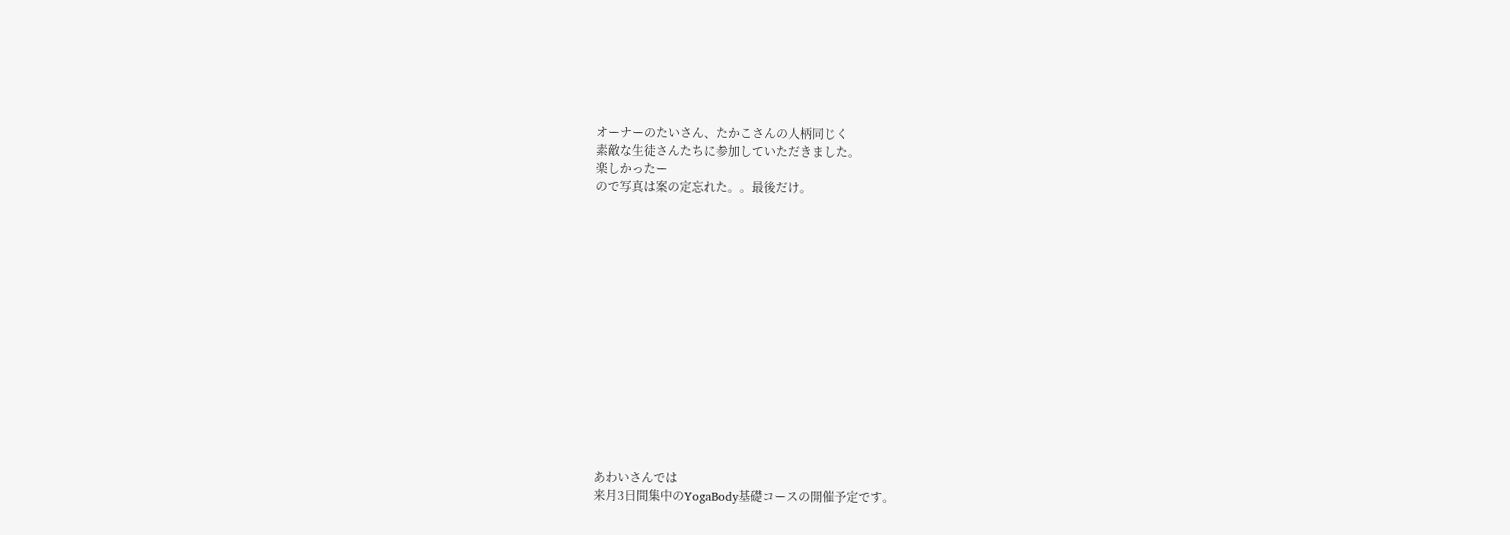オーナーのたいさん、たかこさんの人柄同じく
素敵な生徒さんたちに参加していただきました。
楽しかったー
ので写真は案の定忘れた。。最後だけ。















あわいさんでは
来月3日間集中のYogaBody基礎コースの開催予定です。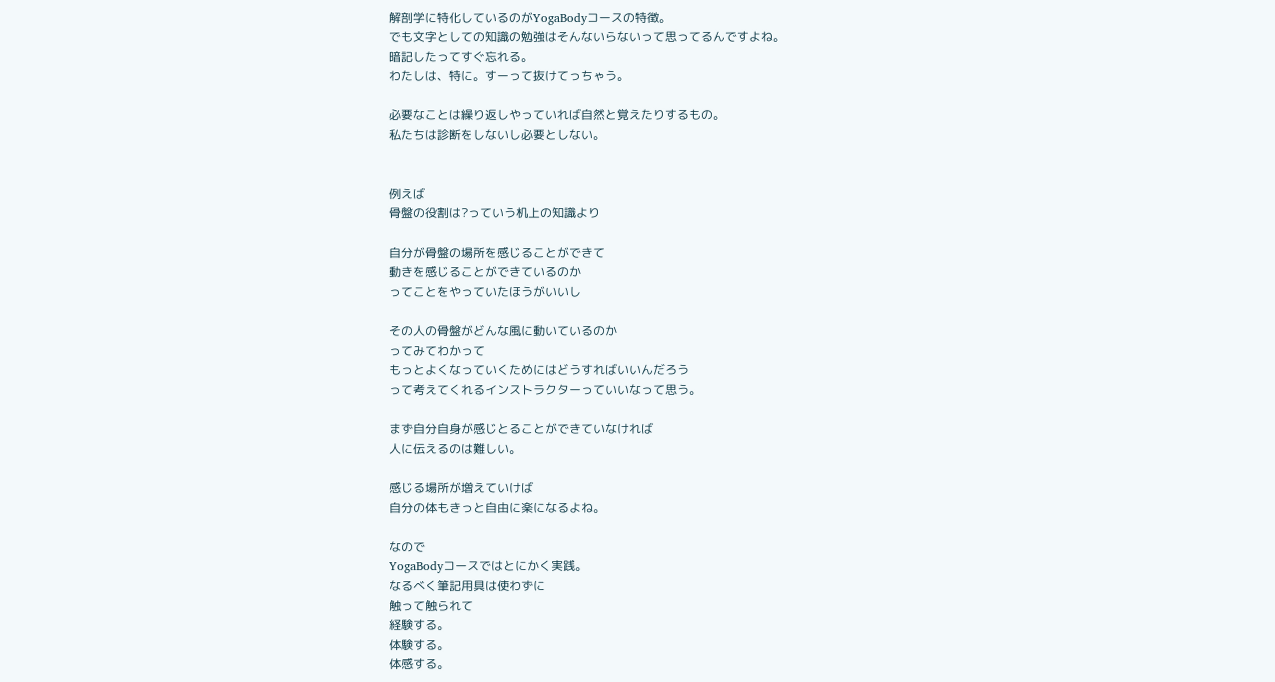解剖学に特化しているのがYogaBodyコースの特徴。
でも文字としての知識の勉強はそんないらないって思ってるんですよね。
暗記したってすぐ忘れる。
わたしは、特に。すーって抜けてっちゃう。

必要なことは繰り返しやっていれば自然と覚えたりするもの。
私たちは診断をしないし必要としない。


例えば
骨盤の役割は?っていう机上の知識より

自分が骨盤の場所を感じることができて
動きを感じることができているのか
ってことをやっていたほうがいいし

その人の骨盤がどんな風に動いているのか
ってみてわかって
もっとよくなっていくためにはどうすればいいんだろう
って考えてくれるインストラクターっていいなって思う。

まず自分自身が感じとることができていなければ
人に伝えるのは難しい。

感じる場所が増えていけば
自分の体もきっと自由に楽になるよね。

なので
YogaBodyコースではとにかく実践。
なるべく筆記用具は使わずに
触って触られて
経験する。
体験する。
体感する。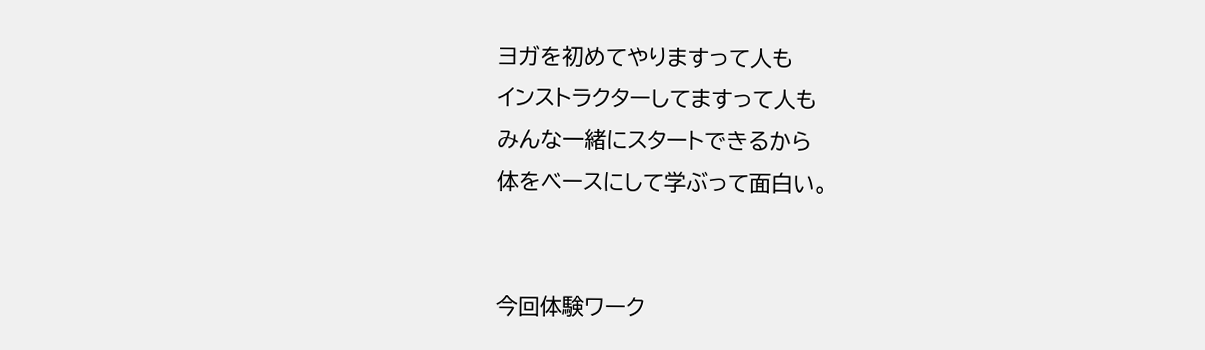ヨガを初めてやりますって人も
インストラクターしてますって人も
みんな一緒にスタートできるから
体をベースにして学ぶって面白い。


今回体験ワーク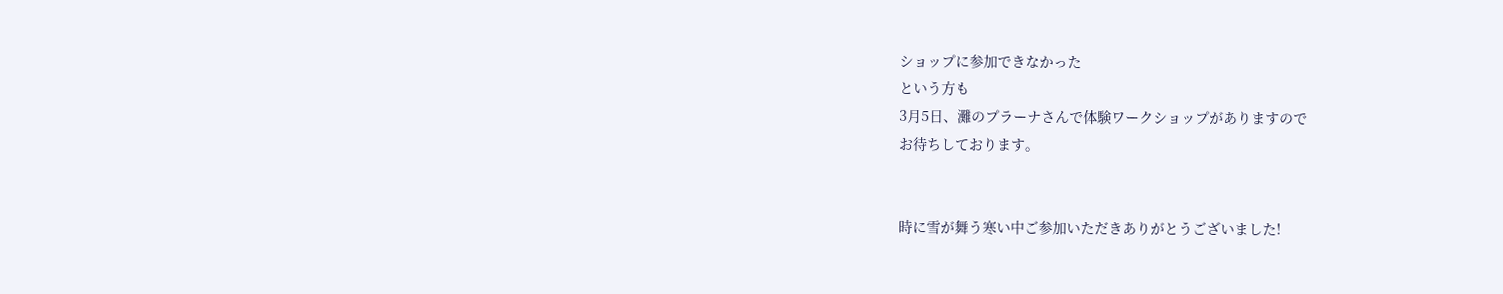ショップに参加できなかった
という方も
3月5日、灘のプラーナさんで体験ワークショップがありますので
お待ちしております。


時に雪が舞う寒い中ご参加いただきありがとうございました!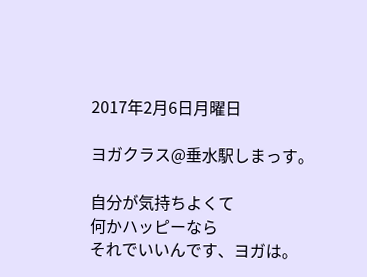2017年2月6日月曜日

ヨガクラス@垂水駅しまっす。

自分が気持ちよくて
何かハッピーなら
それでいいんです、ヨガは。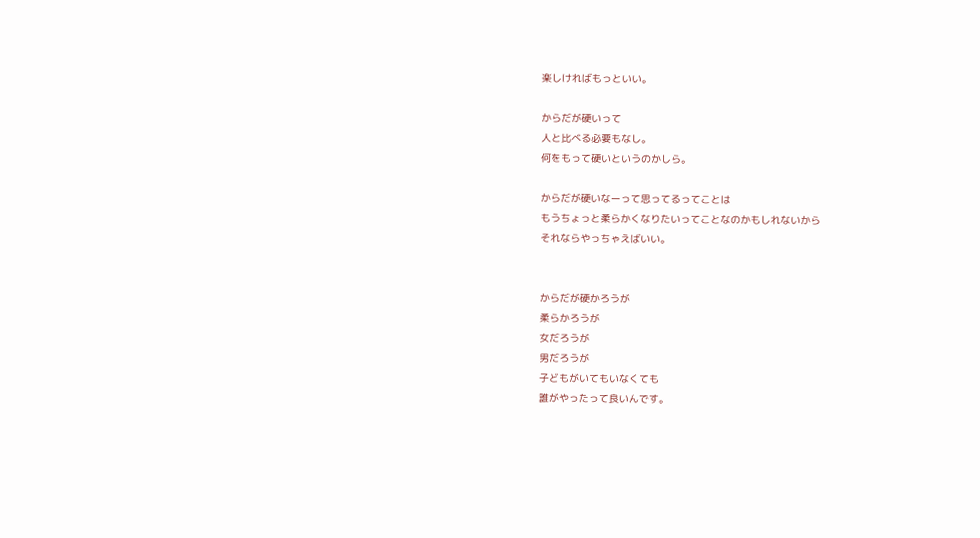楽しければもっといい。

からだが硬いって
人と比べる必要もなし。
何をもって硬いというのかしら。

からだが硬いなーって思ってるってことは
もうちょっと柔らかくなりたいってことなのかもしれないから
それならやっちゃえばいい。


からだが硬かろうが
柔らかろうが
女だろうが
男だろうが
子どもがいてもいなくても
誰がやったって良いんです。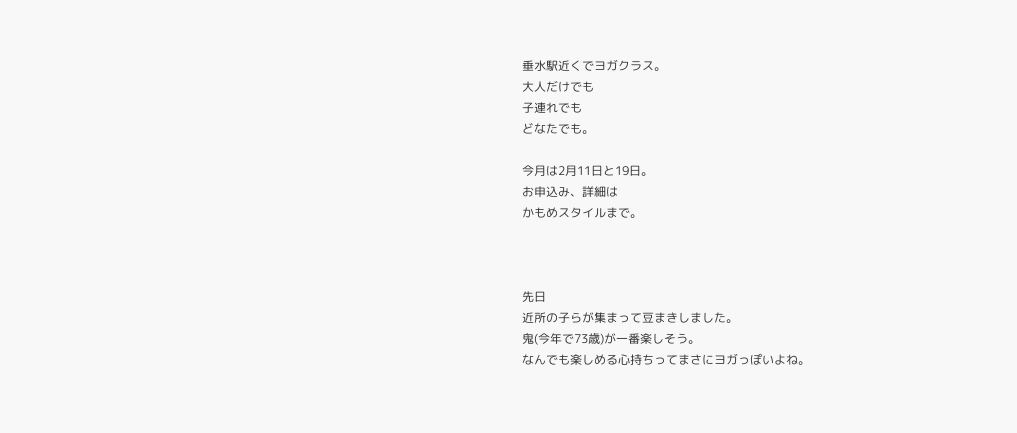垂水駅近くでヨガクラス。
大人だけでも
子連れでも
どなたでも。

今月は2月11日と19日。
お申込み、詳細は
かもめスタイルまで。



先日
近所の子らが集まって豆まきしました。
鬼(今年で73歳)が一番楽しそう。
なんでも楽しめる心持ちってまさにヨガっぽいよね。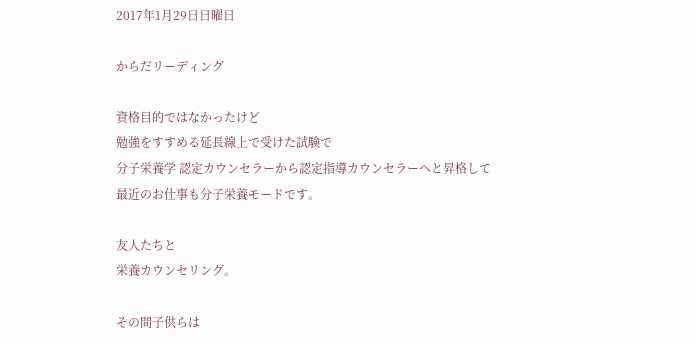2017年1月29日日曜日

からだリーディング

資格目的ではなかったけど
勉強をすすめる延長線上で受けた試験で
分子栄養学 認定カウンセラーから認定指導カウンセラーへと昇格して
最近のお仕事も分子栄養モードです。

友人たちと
栄養カウンセリング。

その間子供らは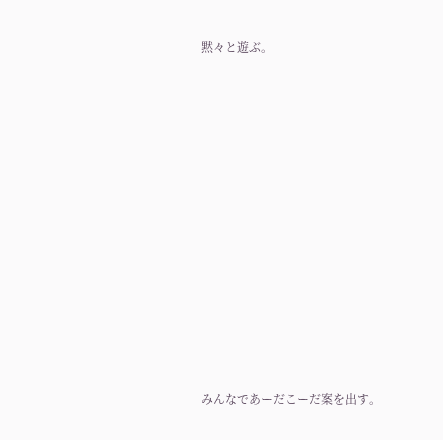黙々と遊ぶ。















みんなであーだこーだ案を出す。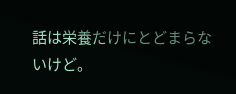話は栄養だけにとどまらないけど。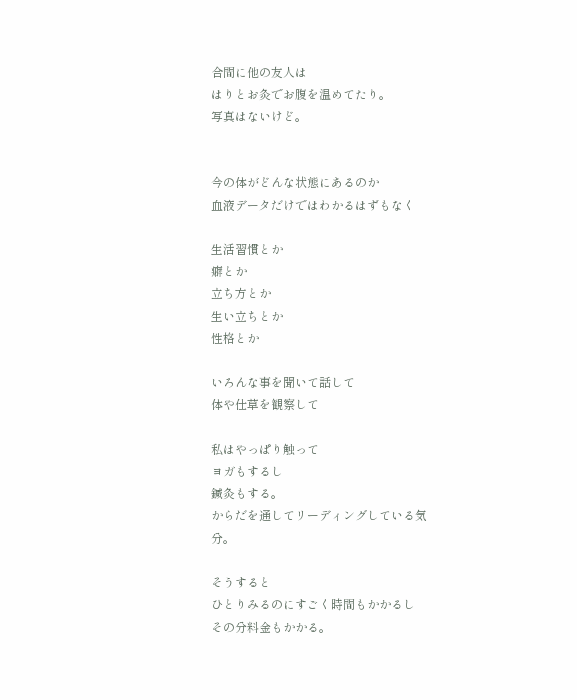合間に他の友人は
はりとお灸でお腹を温めてたり。
写真はないけど。


今の体がどんな状態にあるのか
血液データだけではわかるはずもなく

生活習慣とか
癖とか
立ち方とか
生い立ちとか
性格とか

いろんな事を聞いて話して
体や仕草を観察して

私はやっぱり触って
ヨガもするし
鍼灸もする。
からだを通してリーディングしている気分。

そうすると
ひとりみるのにすごく時間もかかるし
その分料金もかかる。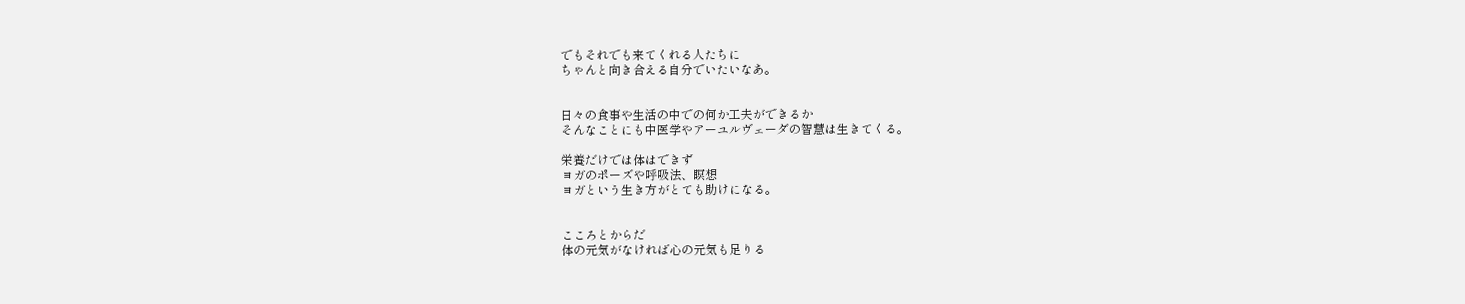でもそれでも来てくれる人たちに
ちゃんと向き合える自分でいたいなあ。


日々の食事や生活の中での何か工夫ができるか
そんなことにも中医学やアーユルヴェーダの智慧は生きてくる。

栄養だけでは体はできず
ヨガのポーズや呼吸法、瞑想
ヨガという生き方がとても助けになる。


こころとからだ
体の元気がなければ心の元気も足りる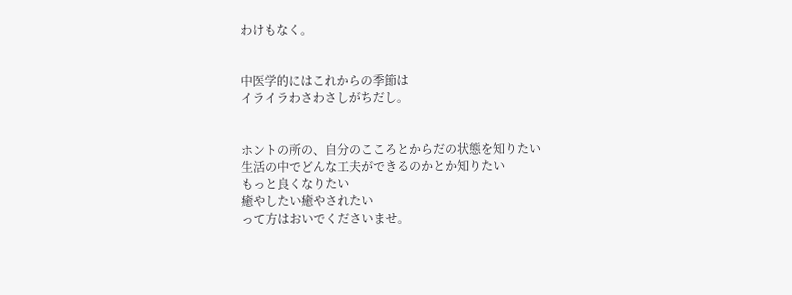わけもなく。


中医学的にはこれからの季節は
イライラわさわさしがちだし。


ホントの所の、自分のこころとからだの状態を知りたい
生活の中でどんな工夫ができるのかとか知りたい
もっと良くなりたい
癒やしたい癒やされたい
って方はおいでくださいませ。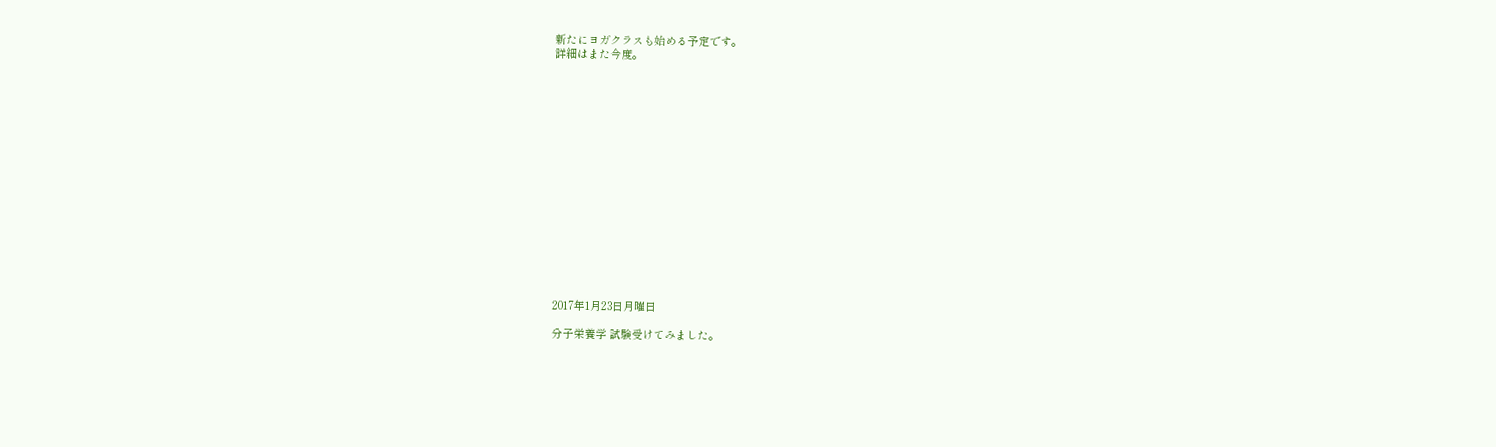新たにヨガクラスも始める予定です。
詳細はまた今度。

















2017年1月23日月曜日

分子栄養学 試験受けてみました。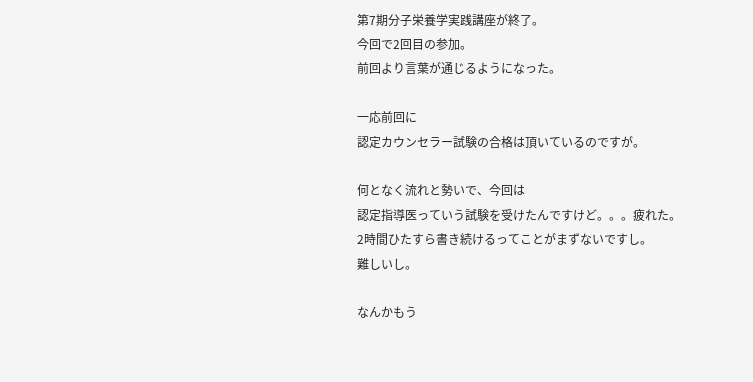第7期分子栄養学実践講座が終了。
今回で2回目の参加。
前回より言葉が通じるようになった。

一応前回に
認定カウンセラー試験の合格は頂いているのですが。

何となく流れと勢いで、今回は
認定指導医っていう試験を受けたんですけど。。。疲れた。
2時間ひたすら書き続けるってことがまずないですし。
難しいし。

なんかもう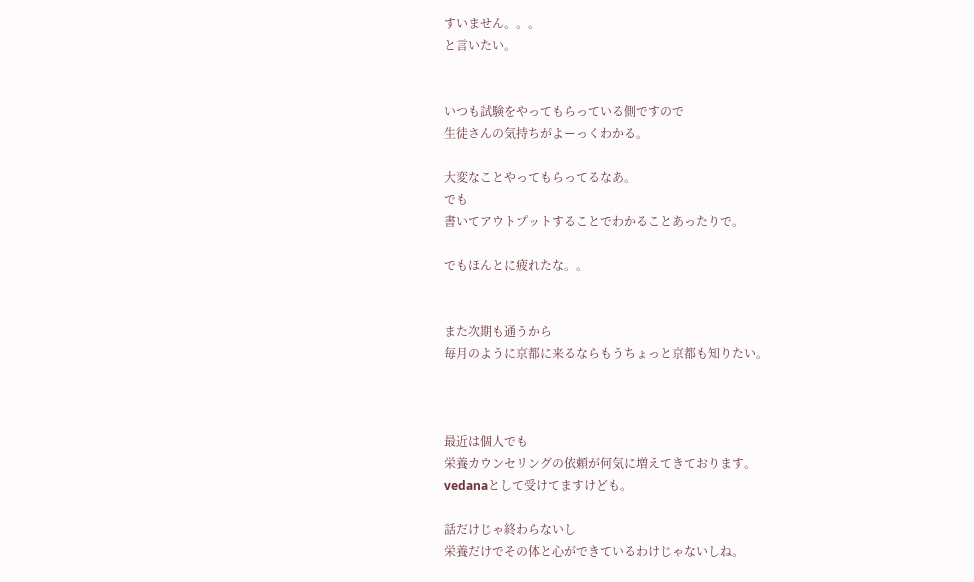すいません。。。
と言いたい。


いつも試験をやってもらっている側ですので
生徒さんの気持ちがよーっくわかる。

大変なことやってもらってるなあ。
でも
書いてアウトプットすることでわかることあったりで。

でもほんとに疲れたな。。


また次期も通うから
毎月のように京都に来るならもうちょっと京都も知りたい。



最近は個人でも
栄養カウンセリングの依頼が何気に増えてきております。
vedanaとして受けてますけども。

話だけじゃ終わらないし
栄養だけでその体と心ができているわけじゃないしね。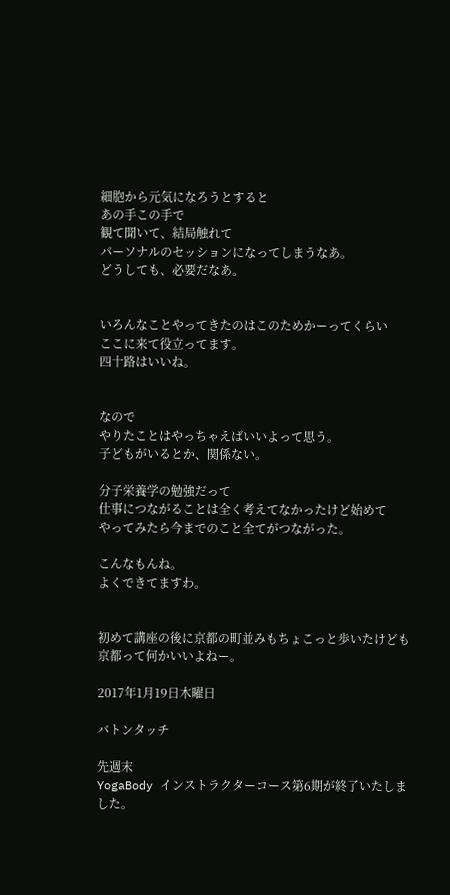細胞から元気になろうとすると
あの手この手で
観て聞いて、結局触れて
パーソナルのセッションになってしまうなあ。
どうしても、必要だなあ。


いろんなことやってきたのはこのためかーってくらい
ここに来て役立ってます。
四十路はいいね。


なので
やりたことはやっちゃえばいいよって思う。
子どもがいるとか、関係ない。

分子栄養学の勉強だって
仕事につながることは全く考えてなかったけど始めて
やってみたら今までのこと全てがつながった。

こんなもんね。
よくできてますわ。


初めて講座の後に京都の町並みもちょこっと歩いたけども
京都って何かいいよねー。

2017年1月19日木曜日

バトンタッチ

先週末
YogaBody インストラクターコース第6期が終了いたしました。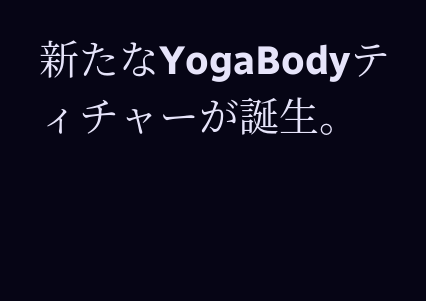新たなYogaBodyティチャーが誕生。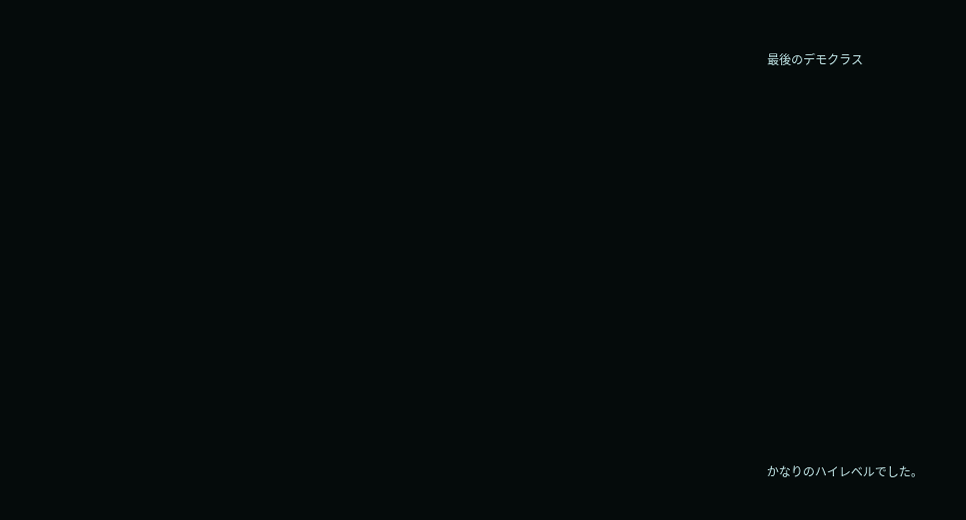最後のデモクラス















かなりのハイレベルでした。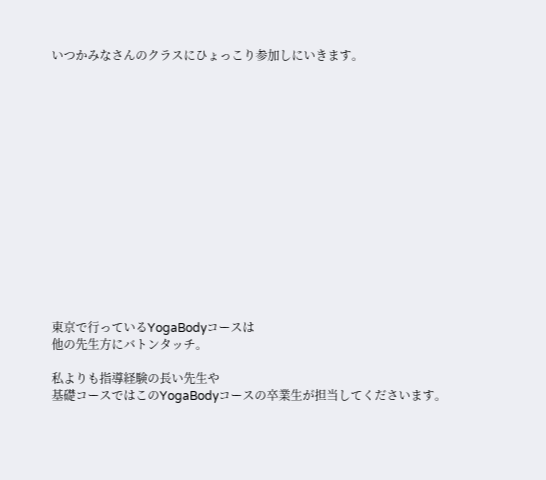いつかみなさんのクラスにひょっこり参加しにいきます。















東京で行っているYogaBodyコースは
他の先生方にバトンタッチ。

私よりも指導経験の長い先生や
基礎コースではこのYogaBodyコースの卒業生が担当してくださいます。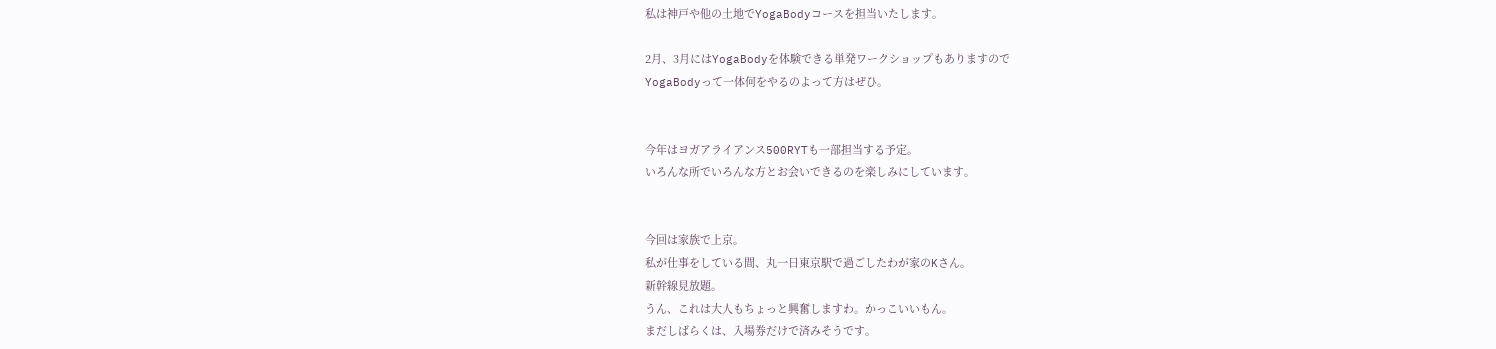私は神戸や他の土地でYogaBodyコースを担当いたします。

2月、3月にはYogaBodyを体験できる単発ワークショップもありますので
YogaBodyって一体何をやるのよって方はぜひ。


今年はヨガアライアンス500RYTも一部担当する予定。
いろんな所でいろんな方とお会いできるのを楽しみにしています。


今回は家族で上京。
私が仕事をしている間、丸一日東京駅で過ごしたわが家のKさん。
新幹線見放題。
うん、これは大人もちょっと興奮しますわ。かっこいいもん。
まだしばらくは、入場券だけで済みそうです。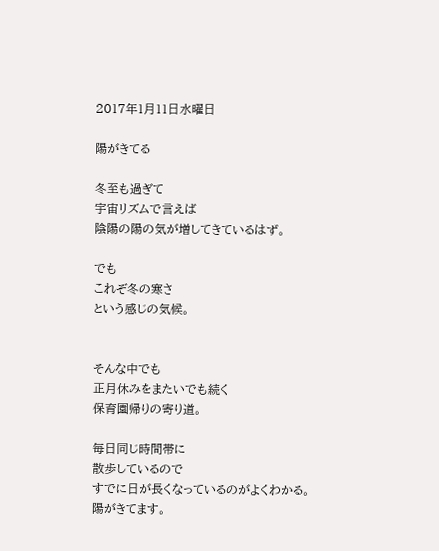2017年1月11日水曜日

陽がきてる

冬至も過ぎて
宇宙リズムで言えば
陰陽の陽の気が増してきているはず。

でも
これぞ冬の寒さ
という感じの気候。


そんな中でも
正月休みをまたいでも続く
保育園帰りの寄り道。

毎日同じ時間帯に
散歩しているので
すでに日が長くなっているのがよくわかる。
陽がきてます。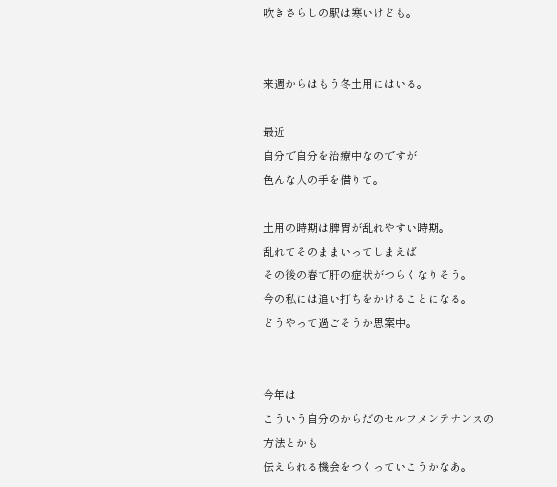吹きさらしの駅は寒いけども。


来週からはもう冬土用にはいる。

最近
自分で自分を治療中なのですが
色んな人の手を借りて。

土用の時期は脾胃が乱れやすい時期。
乱れてそのままいってしまえば
その後の春で肝の症状がつらくなりそう。
今の私には追い打ちをかけることになる。
どうやって過ごそうか思案中。


今年は
こういう自分のからだのセルフメンテナンスの方法とかも
伝えられる機会をつくっていこうかなあ。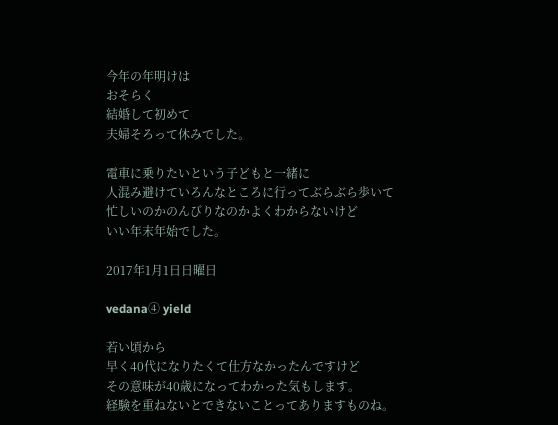今年の年明けは
おそらく
結婚して初めて
夫婦そろって休みでした。

電車に乗りたいという子どもと一緒に
人混み避けていろんなところに行ってぶらぶら歩いて
忙しいのかのんびりなのかよくわからないけど
いい年末年始でした。

2017年1月1日日曜日

vedana④ yield

若い頃から
早く40代になりたくて仕方なかったんですけど
その意味が40歳になってわかった気もします。
経験を重ねないとできないことってありますものね。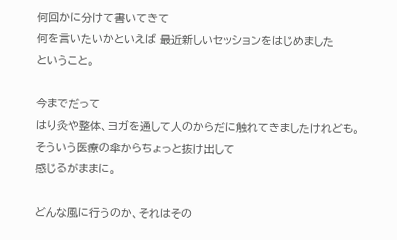何回かに分けて書いてきて
何を言いたいかといえば 最近新しいセッションをはじめました
ということ。

今までだって
はり灸や整体、ヨガを通して人のからだに触れてきましたけれども。
そういう医療の傘からちょっと抜け出して
感じるがままに。

どんな風に行うのか、それはその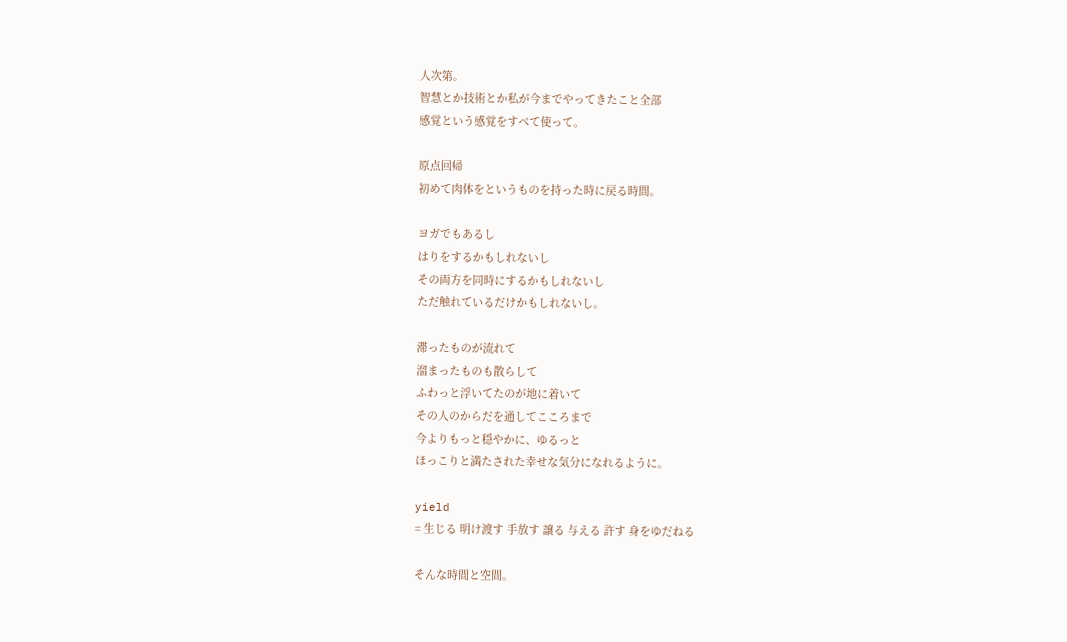人次第。
智慧とか技術とか私が今までやってきたこと全部
感覚という感覚をすべて使って。

原点回帰
初めて肉体をというものを持った時に戻る時間。

ヨガでもあるし
はりをするかもしれないし
その両方を同時にするかもしれないし
ただ触れているだけかもしれないし。

滞ったものが流れて
溜まったものも散らして
ふわっと浮いてたのが地に着いて
その人のからだを通してこころまで
今よりもっと穏やかに、ゆるっと
ほっこりと満たされた幸せな気分になれるように。

yield
= 生じる 明け渡す 手放す 譲る 与える 許す 身をゆだねる

そんな時間と空間。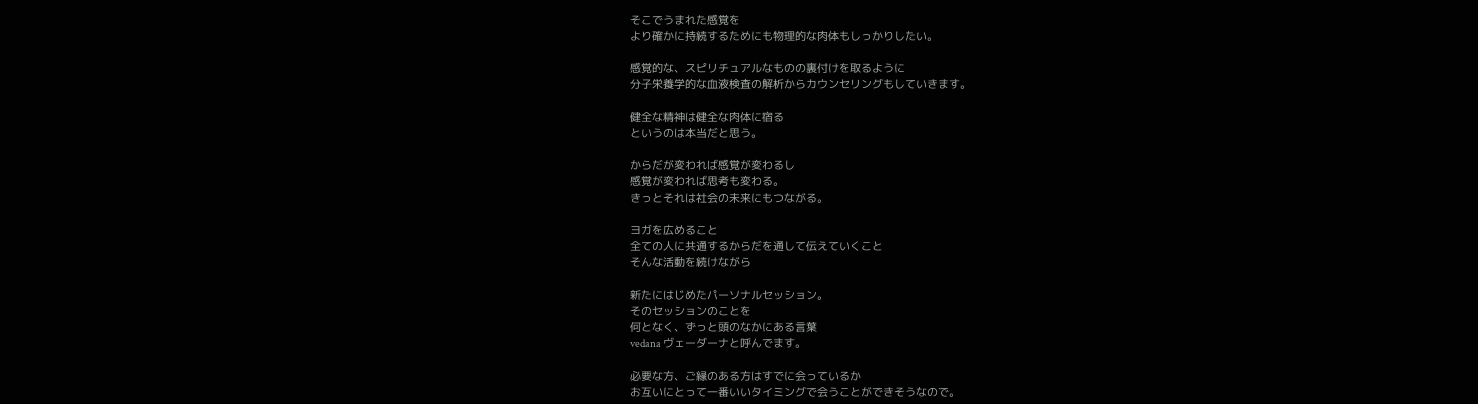そこでうまれた感覚を
より確かに持続するためにも物理的な肉体もしっかりしたい。

感覚的な、スピリチュアルなものの裏付けを取るように
分子栄養学的な血液検査の解析からカウンセリングもしていきます。

健全な精神は健全な肉体に宿る
というのは本当だと思う。

からだが変われば感覚が変わるし
感覚が変われば思考も変わる。
きっとそれは社会の未来にもつながる。

ヨガを広めること
全ての人に共通するからだを通して伝えていくこと
そんな活動を続けながら

新たにはじめたパーソナルセッション。
そのセッションのことを
何となく、ずっと頭のなかにある言葉
vedana ヴェーダーナと呼んでます。

必要な方、ご縁のある方はすでに会っているか
お互いにとって一番いいタイミングで会うことができそうなので。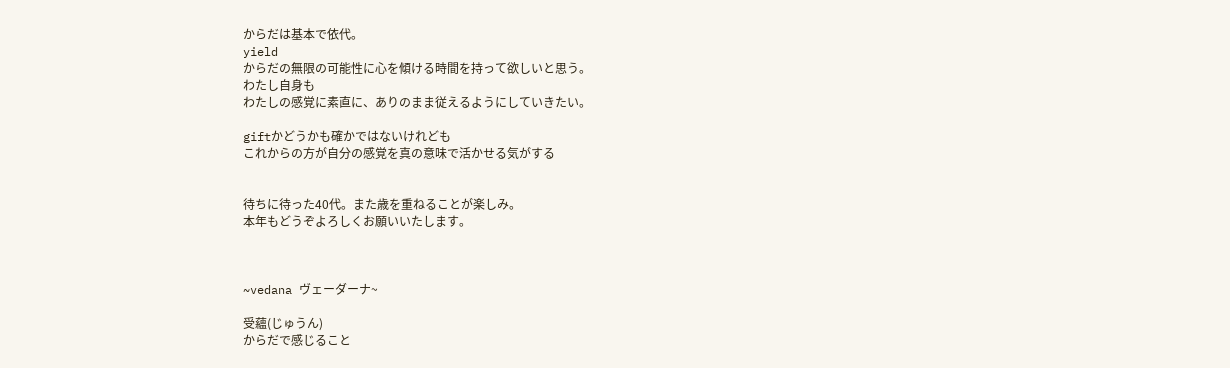からだは基本で依代。
yield
からだの無限の可能性に心を傾ける時間を持って欲しいと思う。
わたし自身も
わたしの感覚に素直に、ありのまま従えるようにしていきたい。

giftかどうかも確かではないけれども
これからの方が自分の感覚を真の意味で活かせる気がする


待ちに待った40代。また歳を重ねることが楽しみ。
本年もどうぞよろしくお願いいたします。



~vedana ヴェーダーナ~

受蘊(じゅうん)
からだで感じること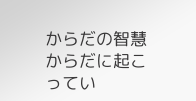からだの智慧
からだに起こってい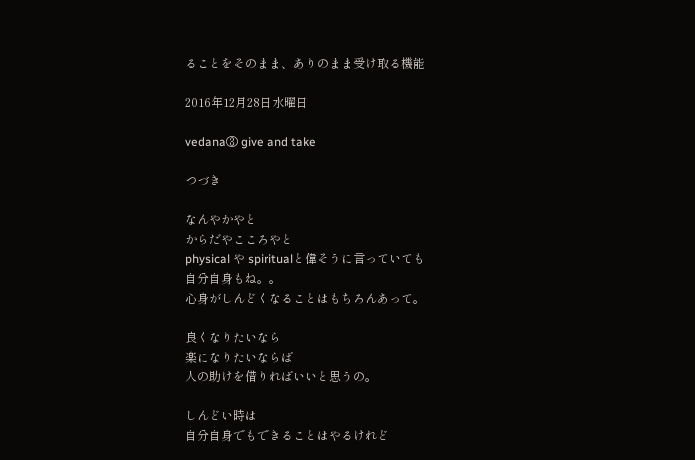ることをそのまま、ありのまま受け取る機能

2016年12月28日水曜日

vedana③ give and take

つづき

なんやかやと
からだやこころやと
physical や spiritualと偉そうに言っていても
自分自身もね。。
心身がしんどくなることはもちろんあって。

良くなりたいなら
楽になりたいならば
人の助けを借りればいいと思うの。

しんどい時は
自分自身でもできることはやるけれど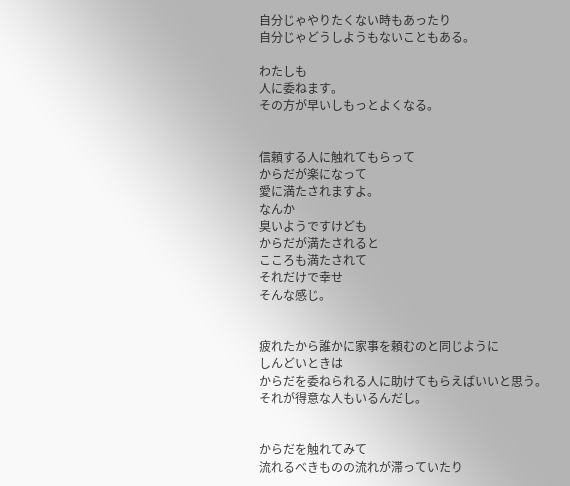自分じゃやりたくない時もあったり
自分じゃどうしようもないこともある。

わたしも
人に委ねます。
その方が早いしもっとよくなる。


信頼する人に触れてもらって
からだが楽になって
愛に満たされますよ。
なんか
臭いようですけども
からだが満たされると
こころも満たされて
それだけで幸せ
そんな感じ。


疲れたから誰かに家事を頼むのと同じように
しんどいときは
からだを委ねられる人に助けてもらえばいいと思う。
それが得意な人もいるんだし。


からだを触れてみて
流れるべきものの流れが滞っていたり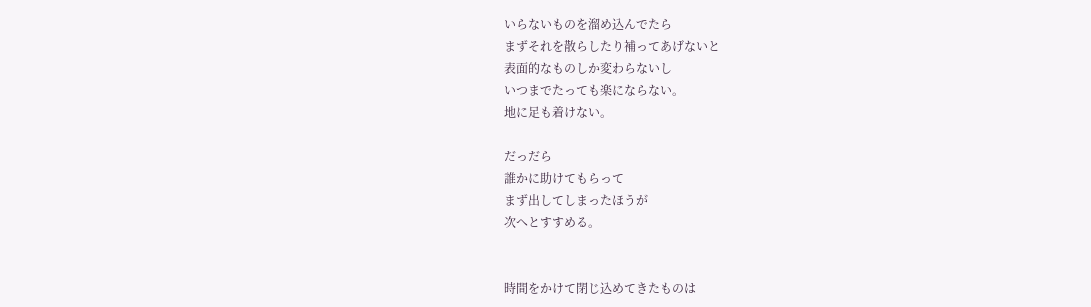いらないものを溜め込んでたら
まずそれを散らしたり補ってあげないと
表面的なものしか変わらないし
いつまでたっても楽にならない。
地に足も着けない。

だっだら
誰かに助けてもらって
まず出してしまったほうが
次へとすすめる。


時間をかけて閉じ込めてきたものは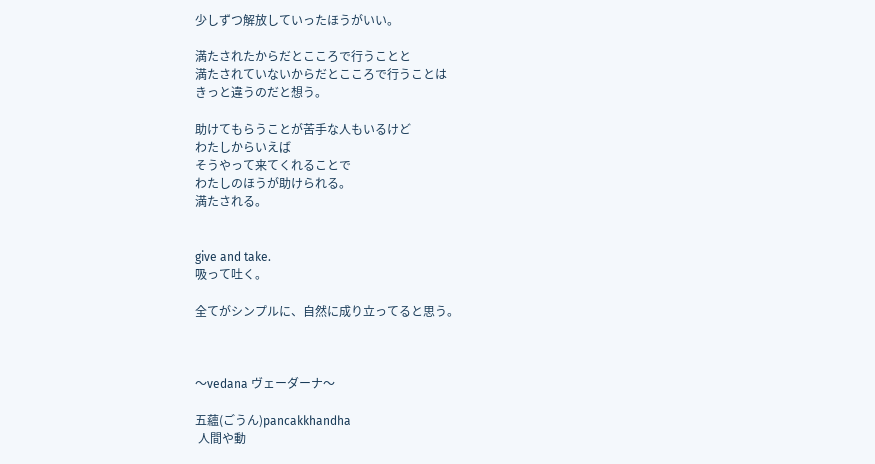少しずつ解放していったほうがいい。

満たされたからだとこころで行うことと
満たされていないからだとこころで行うことは
きっと違うのだと想う。

助けてもらうことが苦手な人もいるけど
わたしからいえば
そうやって来てくれることで
わたしのほうが助けられる。
満たされる。


give and take.
吸って吐く。

全てがシンプルに、自然に成り立ってると思う。



〜vedana ヴェーダーナ〜

五蘊(ごうん)pancakkhandha
 人間や動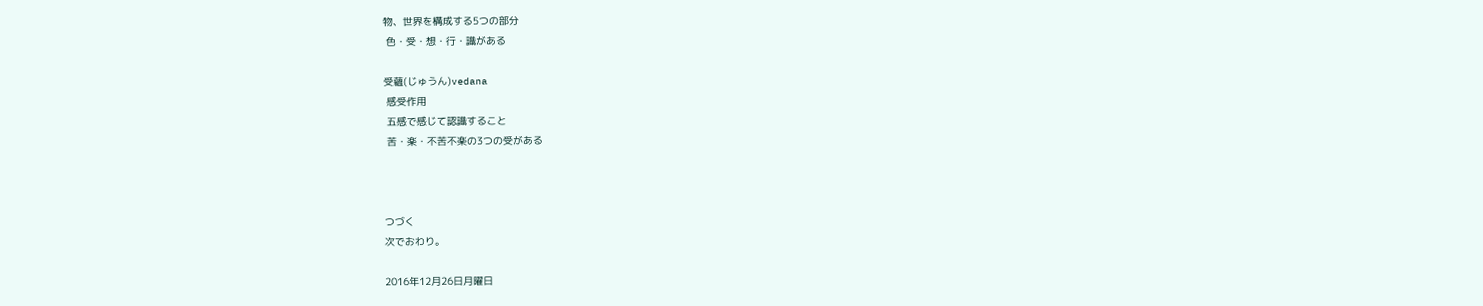物、世界を構成する5つの部分
 色・受・想・行・識がある

受蘊(じゅうん)vedana
 感受作用
 五感で感じて認識すること
 苦・楽・不苦不楽の3つの受がある



つづく
次でおわり。

2016年12月26日月曜日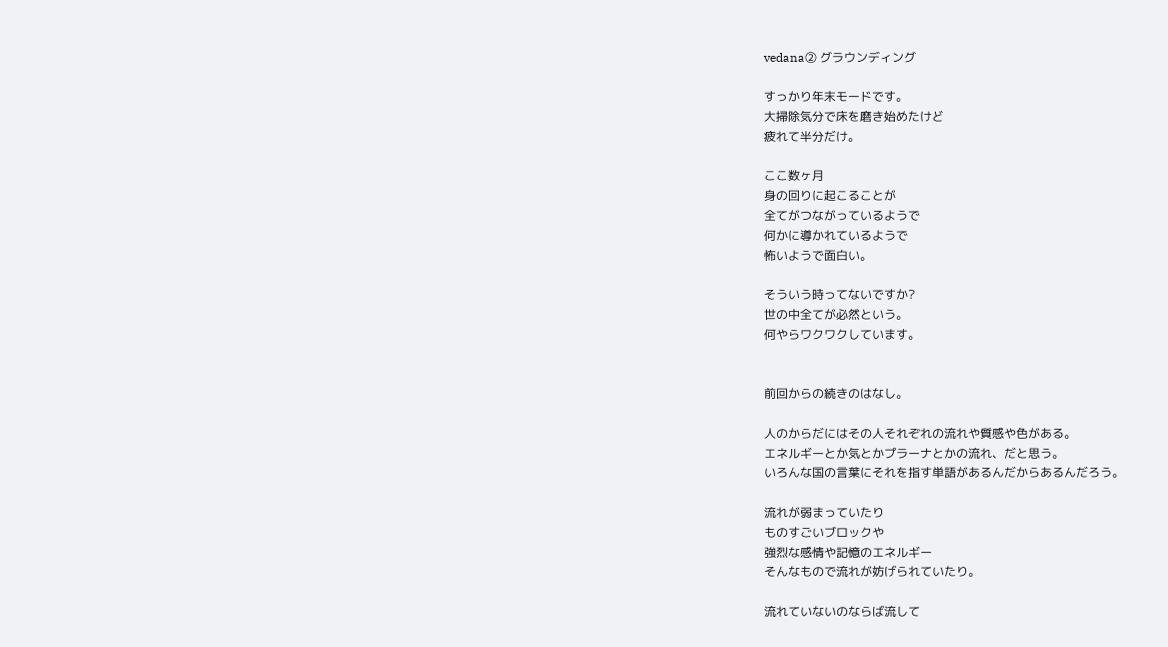vedana② グラウンディング

すっかり年末モードです。
大掃除気分で床を磨き始めたけど
疲れて半分だけ。

ここ数ヶ月
身の回りに起こることが
全てがつながっているようで
何かに導かれているようで
怖いようで面白い。

そういう時ってないですか?
世の中全てが必然という。
何やらワクワクしています。


前回からの続きのはなし。

人のからだにはその人それぞれの流れや質感や色がある。
エネルギーとか気とかプラーナとかの流れ、だと思う。
いろんな国の言葉にそれを指す単語があるんだからあるんだろう。

流れが弱まっていたり
ものすごいブロックや
強烈な感情や記憶のエネルギー
そんなもので流れが妨げられていたり。

流れていないのならば流して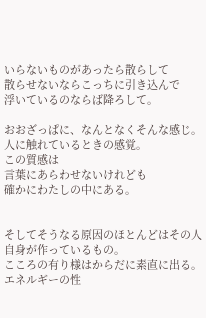いらないものがあったら散らして
散らせないならこっちに引き込んで
浮いているのならば降ろして。

おおざっぱに、なんとなくそんな感じ。
人に触れているときの感覚。
この質感は
言葉にあらわせないけれども
確かにわたしの中にある。


そしてそうなる原因のほとんどはその人自身が作っているもの。
こころの有り様はからだに素直に出る。
エネルギーの性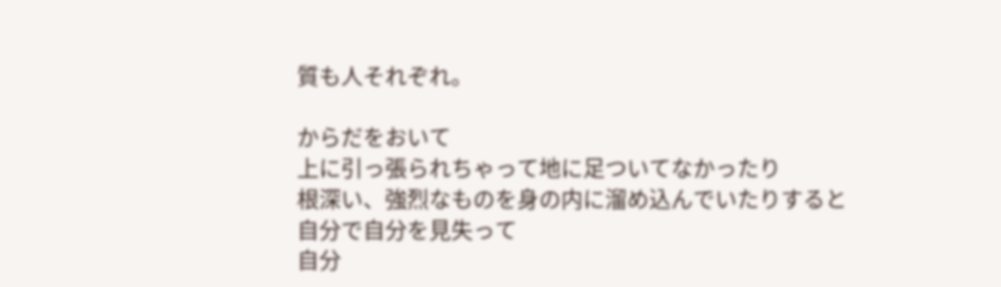質も人それぞれ。

からだをおいて
上に引っ張られちゃって地に足ついてなかったり
根深い、強烈なものを身の内に溜め込んでいたりすると
自分で自分を見失って
自分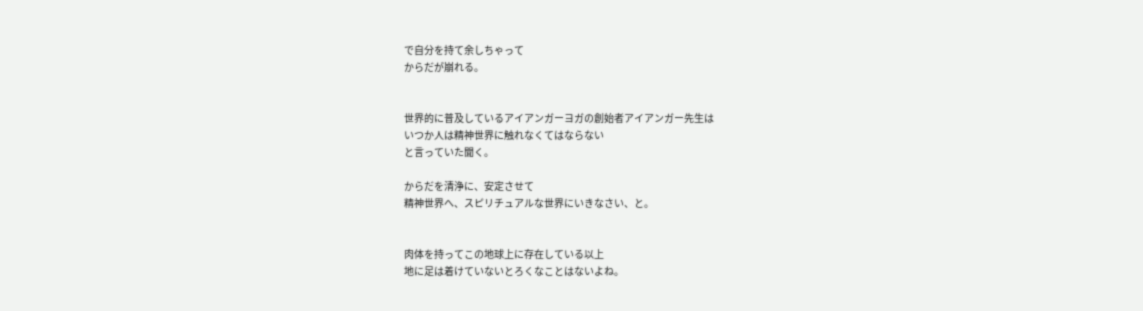で自分を持て余しちゃって
からだが崩れる。


世界的に普及しているアイアンガーヨガの創始者アイアンガー先生は
いつか人は精神世界に触れなくてはならない
と言っていた聞く。

からだを清浄に、安定させて
精神世界へ、スピリチュアルな世界にいきなさい、と。


肉体を持ってこの地球上に存在している以上
地に足は着けていないとろくなことはないよね。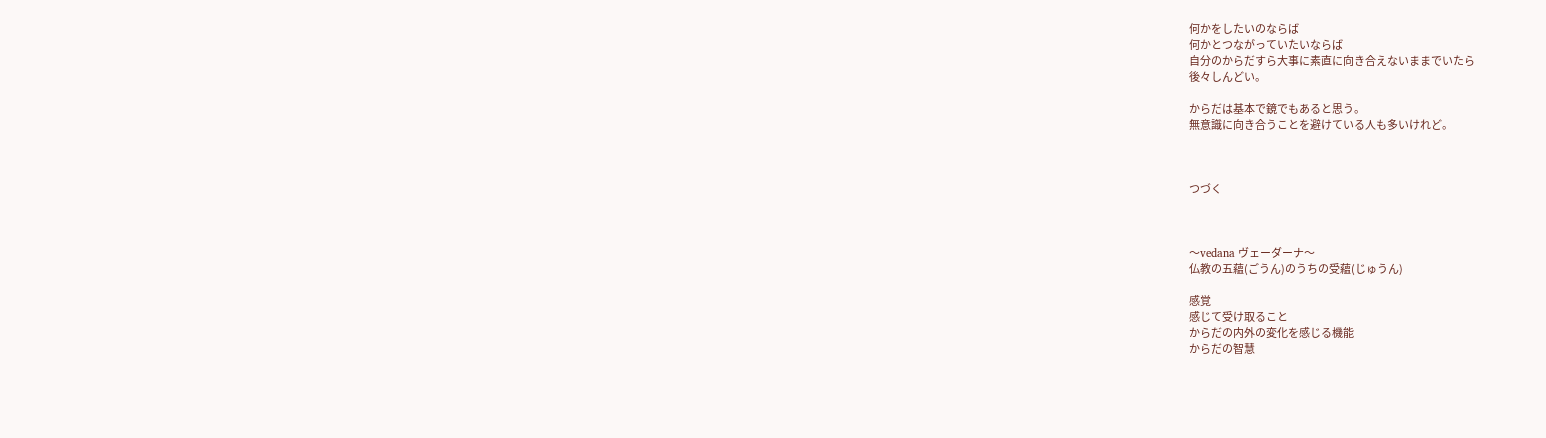何かをしたいのならば
何かとつながっていたいならば
自分のからだすら大事に素直に向き合えないままでいたら
後々しんどい。

からだは基本で鏡でもあると思う。
無意識に向き合うことを避けている人も多いけれど。



つづく



〜vedana ヴェーダーナ〜
仏教の五蘊(ごうん)のうちの受蘊(じゅうん)

感覚
感じて受け取ること
からだの内外の変化を感じる機能
からだの智慧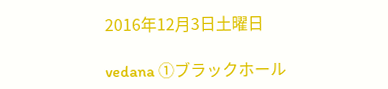2016年12月3日土曜日

vedana ①ブラックホール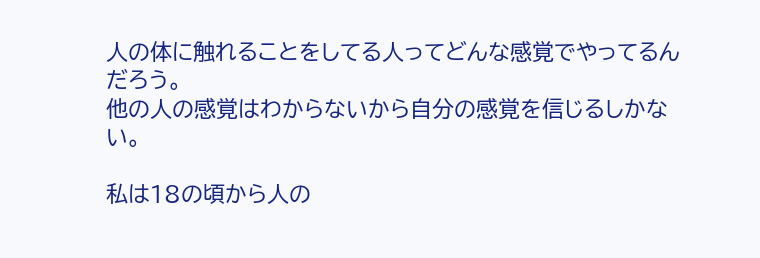人の体に触れることをしてる人ってどんな感覚でやってるんだろう。
他の人の感覚はわからないから自分の感覚を信じるしかない。

私は18の頃から人の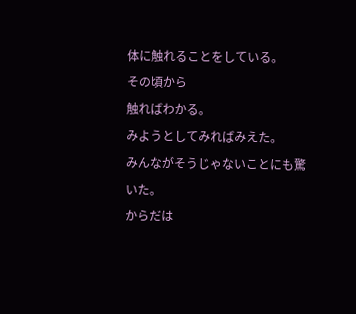体に触れることをしている。
その頃から
触ればわかる。
みようとしてみればみえた。
みんながそうじゃないことにも驚いた。
からだは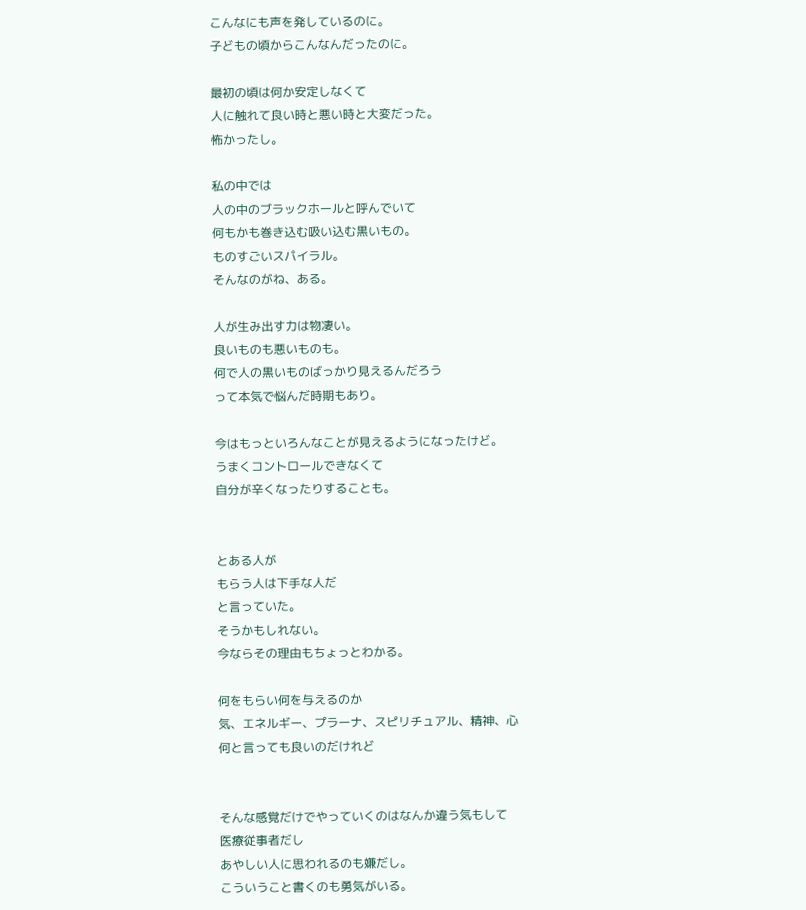こんなにも声を発しているのに。
子どもの頃からこんなんだったのに。

最初の頃は何か安定しなくて
人に触れて良い時と悪い時と大変だった。
怖かったし。

私の中では
人の中のブラックホールと呼んでいて
何もかも巻き込む吸い込む黒いもの。
ものすごいスパイラル。
そんなのがね、ある。

人が生み出す力は物凄い。
良いものも悪いものも。
何で人の黒いものばっかり見えるんだろう
って本気で悩んだ時期もあり。

今はもっといろんなことが見えるようになったけど。
うまくコントロールできなくて
自分が辛くなったりすることも。


とある人が
もらう人は下手な人だ
と言っていた。
そうかもしれない。
今ならその理由もちょっとわかる。

何をもらい何を与えるのか
気、エネルギー、プラーナ、スピリチュアル、精神、心
何と言っても良いのだけれど


そんな感覚だけでやっていくのはなんか違う気もして
医療従事者だし
あやしい人に思われるのも嫌だし。
こういうこと書くのも勇気がいる。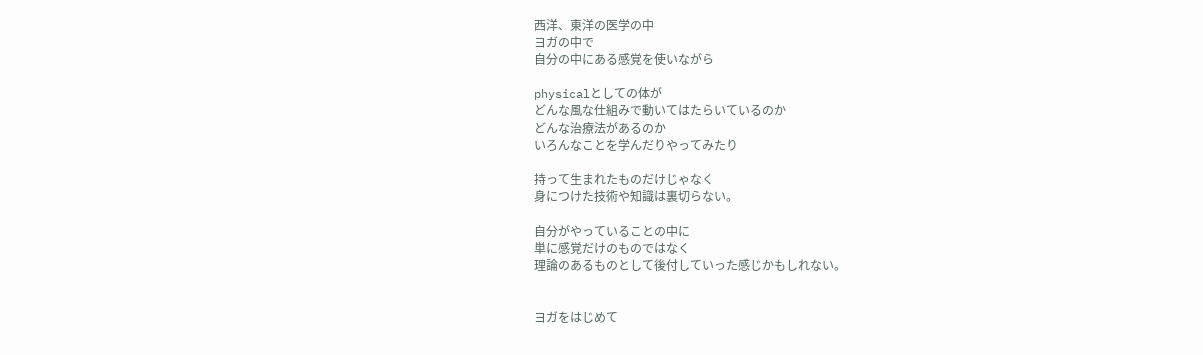西洋、東洋の医学の中
ヨガの中で
自分の中にある感覚を使いながら

physicalとしての体が
どんな風な仕組みで動いてはたらいているのか
どんな治療法があるのか
いろんなことを学んだりやってみたり

持って生まれたものだけじゃなく
身につけた技術や知識は裏切らない。

自分がやっていることの中に
単に感覚だけのものではなく
理論のあるものとして後付していった感じかもしれない。


ヨガをはじめて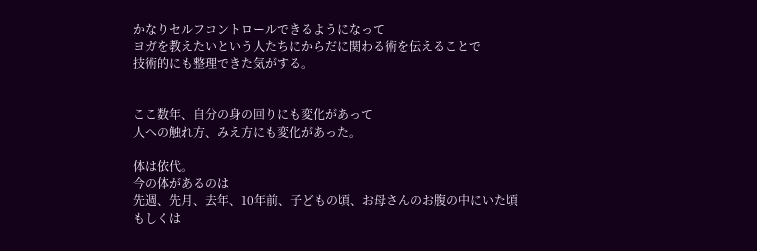かなりセルフコントロールできるようになって
ヨガを教えたいという人たちにからだに関わる術を伝えることで
技術的にも整理できた気がする。


ここ数年、自分の身の回りにも変化があって
人への触れ方、みえ方にも変化があった。

体は依代。
今の体があるのは
先週、先月、去年、10年前、子どもの頃、お母さんのお腹の中にいた頃
もしくは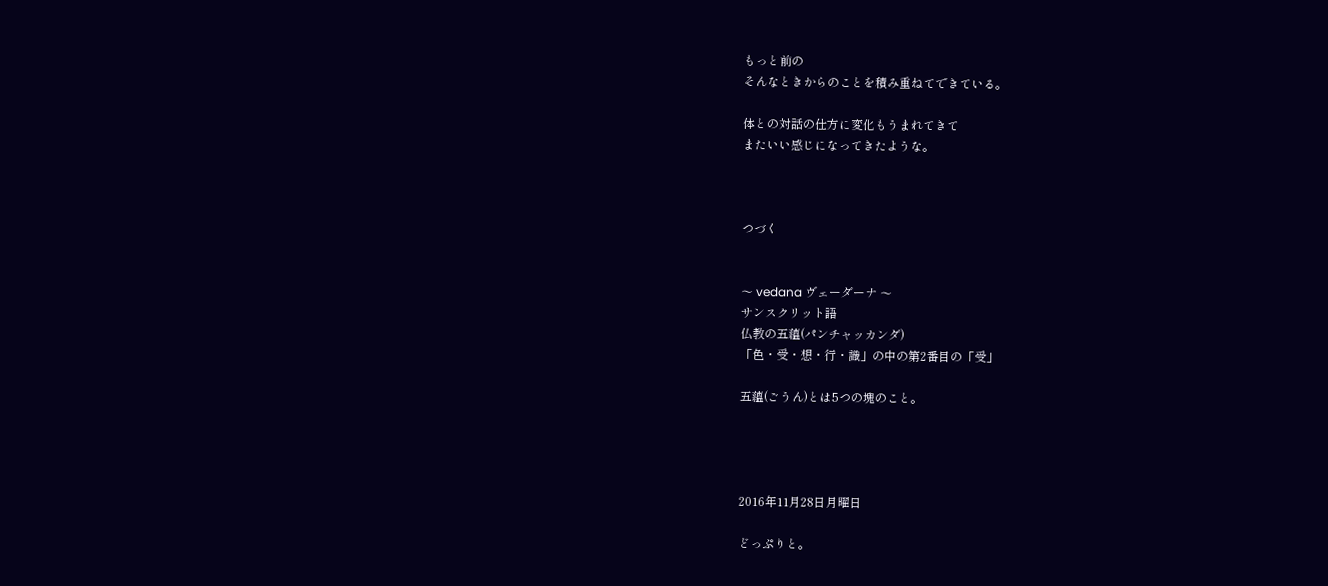もっと前の
そんなときからのことを積み重ねてできている。

体との対話の仕方に変化もうまれてきて
またいい感じになってきたような。



つづく


〜 vedana ヴェーダーナ 〜
サンスクリット語
仏教の五蘊(パンチャッカンダ)
「色・受・想・行・識」の中の第2番目の「受」

五蘊(ごうん)とは5つの塊のこと。




2016年11月28日月曜日

どっぷりと。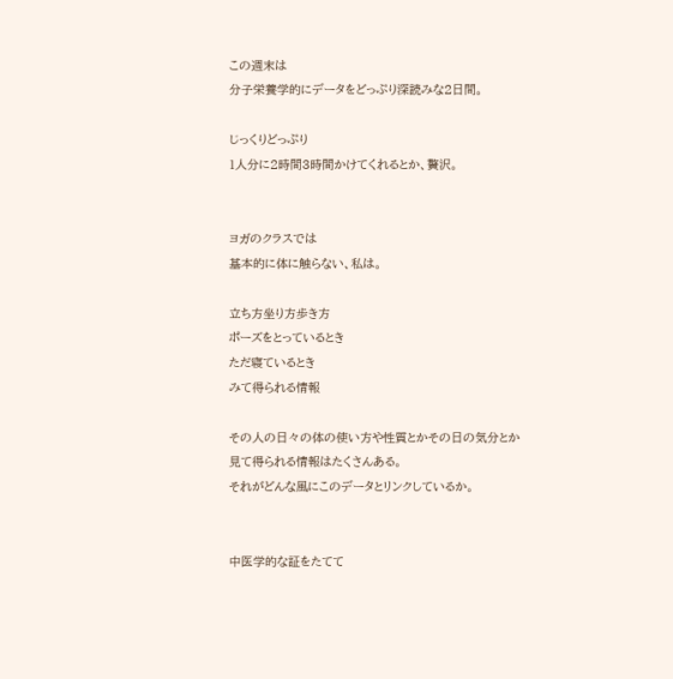この週末は
分子栄養学的にデータをどっぷり深読みな2日間。

じっくりどっぷり
1人分に2時間3時間かけてくれるとか、贅沢。


ヨガのクラスでは
基本的に体に触らない、私は。

立ち方坐り方歩き方
ポーズをとっているとき
ただ寝ているとき
みて得られる情報

その人の日々の体の使い方や性質とかその日の気分とか
見て得られる情報はたくさんある。
それがどんな風にこのデータとリンクしているか。


中医学的な証をたてて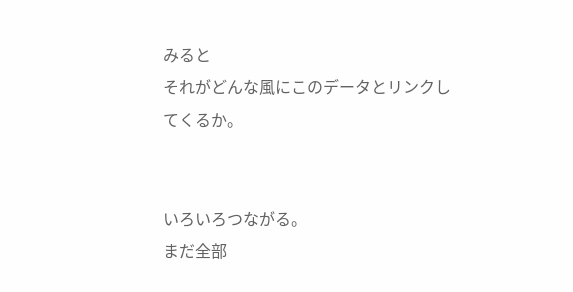みると
それがどんな風にこのデータとリンクしてくるか。


いろいろつながる。
まだ全部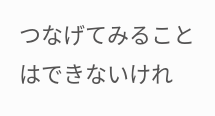つなげてみることはできないけれ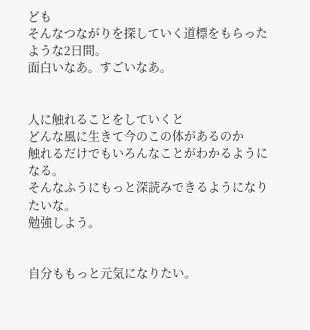ども
そんなつながりを探していく道標をもらったような2日間。
面白いなあ。すごいなあ。


人に触れることをしていくと
どんな風に生きて今のこの体があるのか
触れるだけでもいろんなことがわかるようになる。
そんなふうにもっと深読みできるようになりたいな。
勉強しよう。


自分ももっと元気になりたい。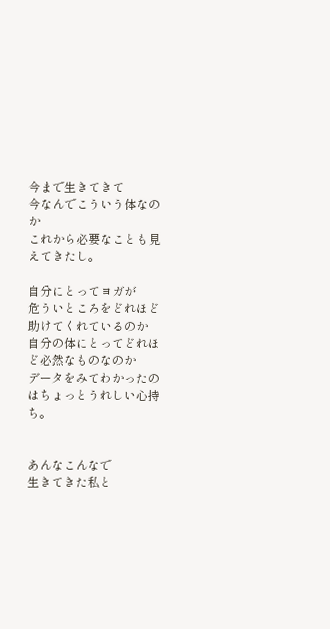今まで生きてきて
今なんでこういう体なのか
これから必要なことも見えてきたし。

自分にとってヨガが
危ういところをどれほど助けてくれているのか
自分の体にとってどれほど必然なものなのか
データをみてわかったのはちょっとうれしい心持ち。


あんなこんなで
生きてきた私と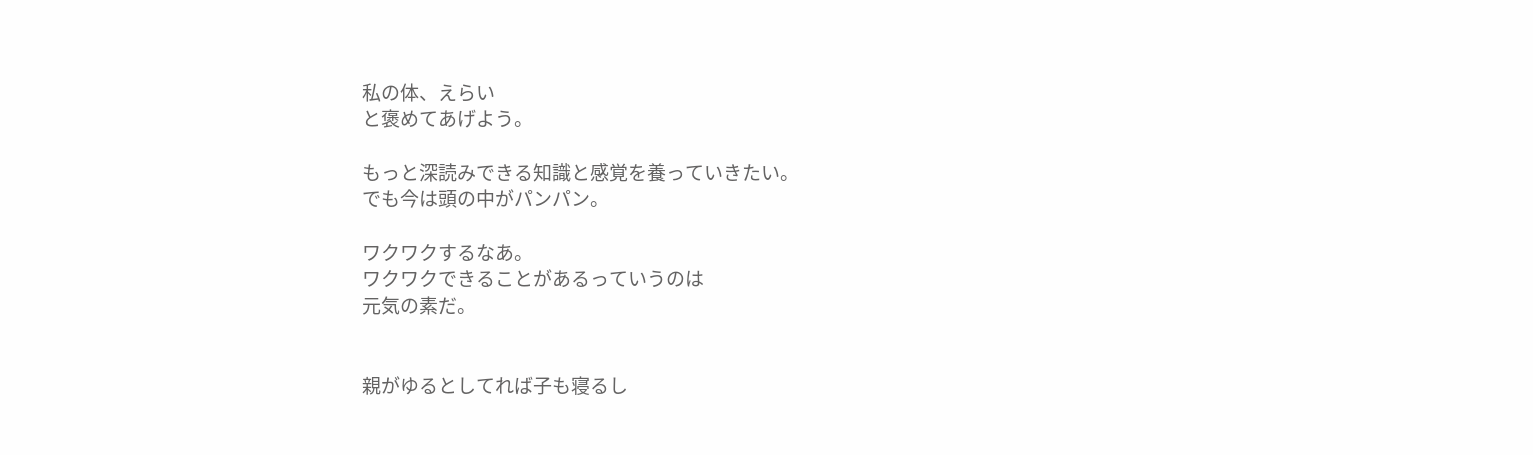私の体、えらい
と褒めてあげよう。

もっと深読みできる知識と感覚を養っていきたい。
でも今は頭の中がパンパン。

ワクワクするなあ。
ワクワクできることがあるっていうのは
元気の素だ。


親がゆるとしてれば子も寝るし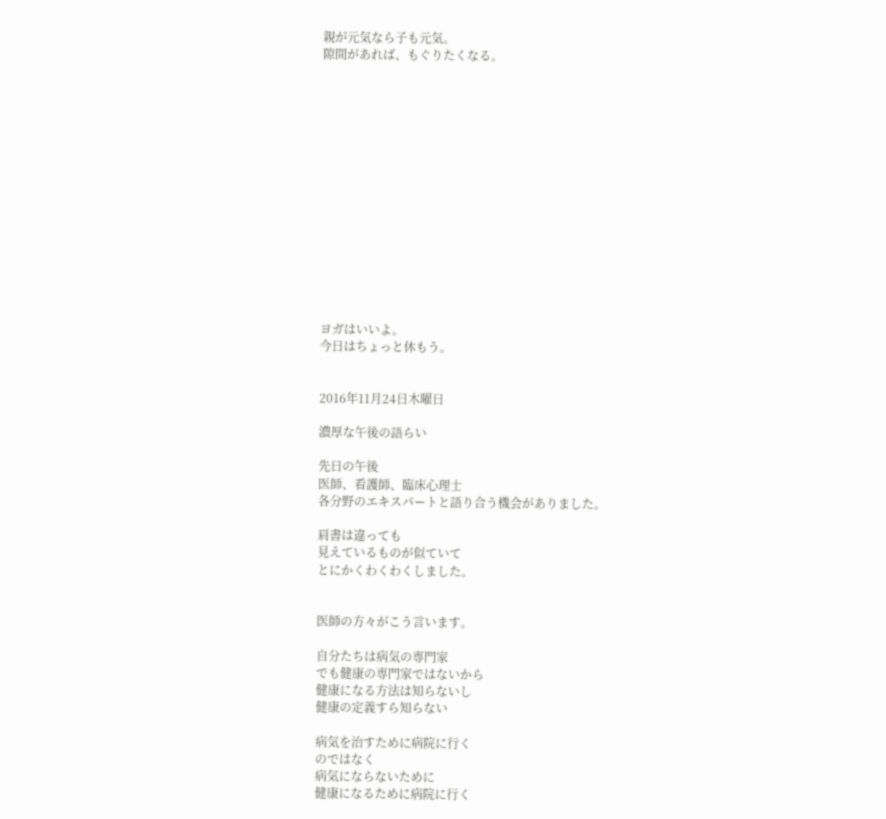親が元気なら子も元気。
隙間があれば、もぐりたくなる。















ヨガはいいよ。
今日はちょっと休もう。


2016年11月24日木曜日

濃厚な午後の語らい

先日の午後
医師、看護師、臨床心理士
各分野のエキスパートと語り合う機会がありました。

肩書は違っても
見えているものが似ていて
とにかくわくわくしました。


医師の方々がこう言います。

自分たちは病気の専門家
でも健康の専門家ではないから
健康になる方法は知らないし
健康の定義すら知らない

病気を治すために病院に行く
のではなく
病気にならないために
健康になるために病院に行く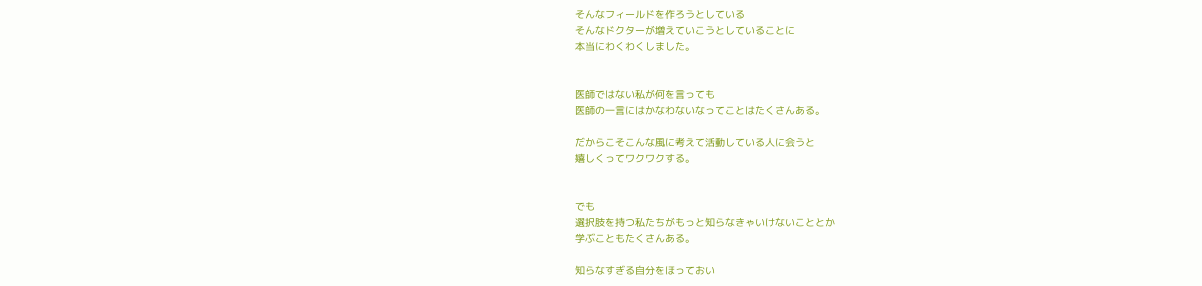そんなフィールドを作ろうとしている
そんなドクターが増えていこうとしていることに
本当にわくわくしました。


医師ではない私が何を言っても
医師の一言にはかなわないなってことはたくさんある。

だからこそこんな風に考えて活動している人に会うと
嬉しくってワクワクする。


でも
選択肢を持つ私たちがもっと知らなきゃいけないこととか
学ぶこともたくさんある。

知らなすぎる自分をほっておい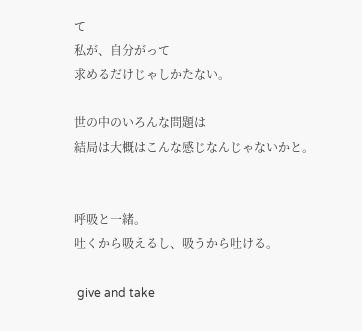て
私が、自分がって
求めるだけじゃしかたない。

世の中のいろんな問題は
結局は大概はこんな感じなんじゃないかと。


呼吸と一緒。
吐くから吸えるし、吸うから吐ける。

 give and take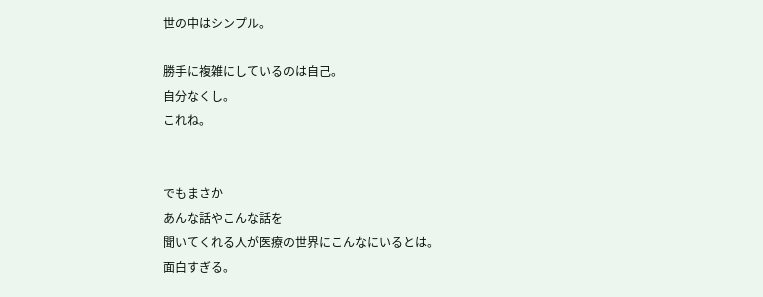世の中はシンプル。

勝手に複雑にしているのは自己。
自分なくし。
これね。


でもまさか
あんな話やこんな話を
聞いてくれる人が医療の世界にこんなにいるとは。
面白すぎる。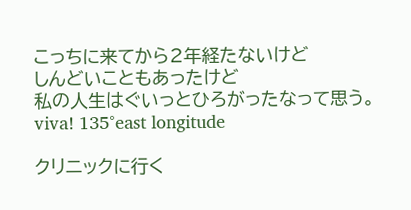こっちに来てから2年経たないけど
しんどいこともあったけど
私の人生はぐいっとひろがったなって思う。
viva! 135°east longitude

クリニックに行く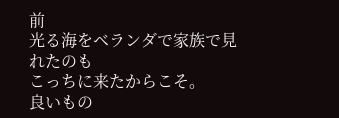前
光る海をベランダで家族で見れたのも
こっちに来たからこそ。
良いもの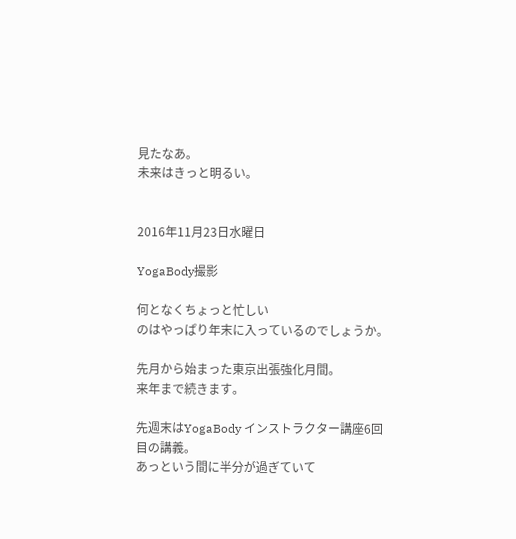見たなあ。
未来はきっと明るい。


2016年11月23日水曜日

YogaBody撮影

何となくちょっと忙しい
のはやっぱり年末に入っているのでしょうか。

先月から始まった東京出張強化月間。
来年まで続きます。

先週末はYogaBody インストラクター講座6回目の講義。
あっという間に半分が過ぎていて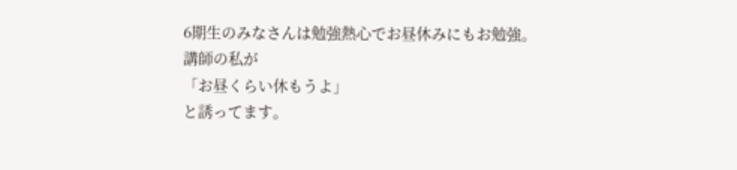6期生のみなさんは勉強熱心でお昼休みにもお勉強。
講師の私が
「お昼くらい休もうよ」
と誘ってます。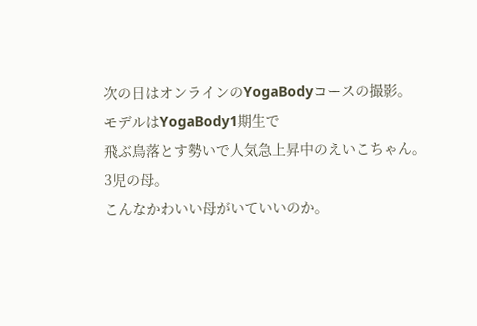次の日はオンラインのYogaBodyコースの撮影。
モデルはYogaBody1期生で
飛ぶ鳥落とす勢いで人気急上昇中のえいこちゃん。
3児の母。
こんなかわいい母がいていいのか。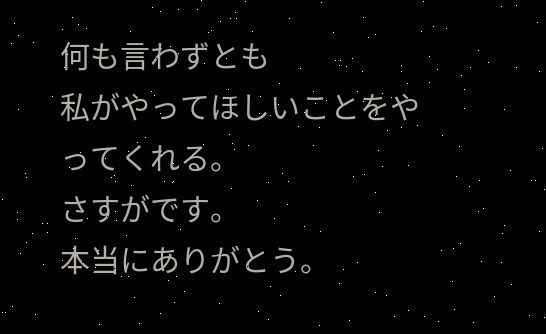何も言わずとも
私がやってほしいことをやってくれる。
さすがです。
本当にありがとう。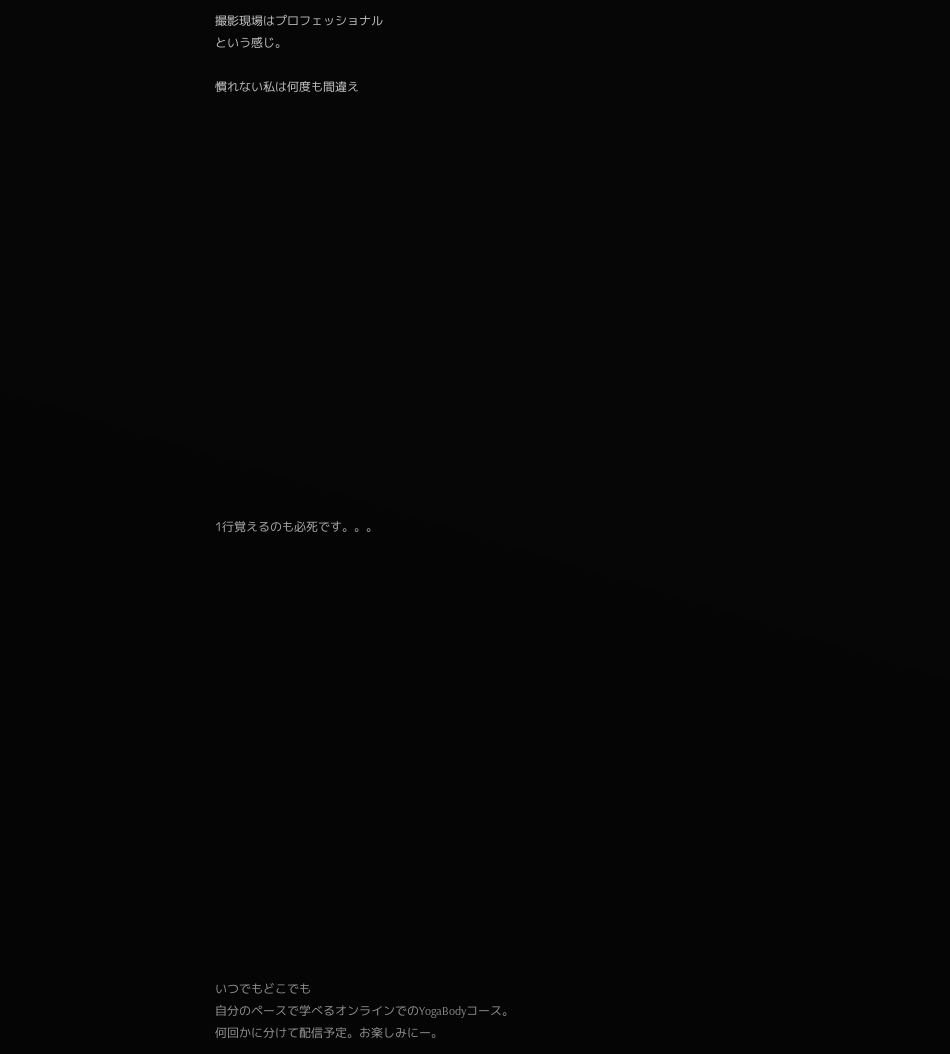撮影現場はプロフェッショナル
という感じ。

慣れない私は何度も間違え



















1行覚えるのも必死です。。。




















いつでもどこでも
自分のペースで学べるオンラインでのYogaBodyコース。
何回かに分けて配信予定。お楽しみにー。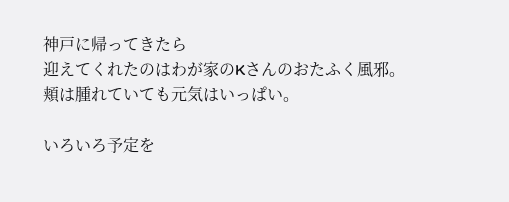神戸に帰ってきたら
迎えてくれたのはわが家のKさんのおたふく風邪。
頬は腫れていても元気はいっぱい。

いろいろ予定を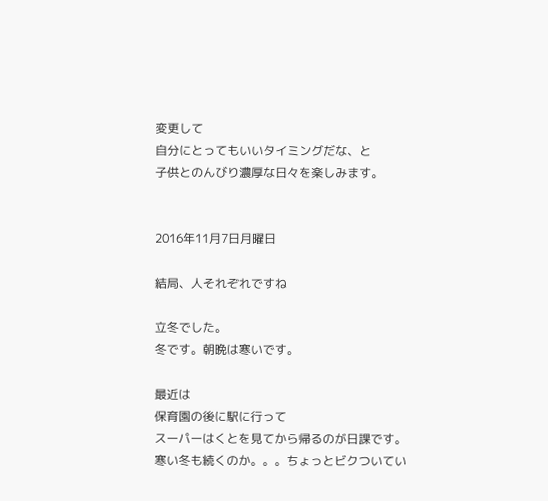変更して
自分にとってもいいタイミングだな、と
子供とのんびり濃厚な日々を楽しみます。


2016年11月7日月曜日

結局、人それぞれですね

立冬でした。
冬です。朝晩は寒いです。

最近は
保育園の後に駅に行って
スーパーはくとを見てから帰るのが日課です。
寒い冬も続くのか。。。ちょっとビクついてい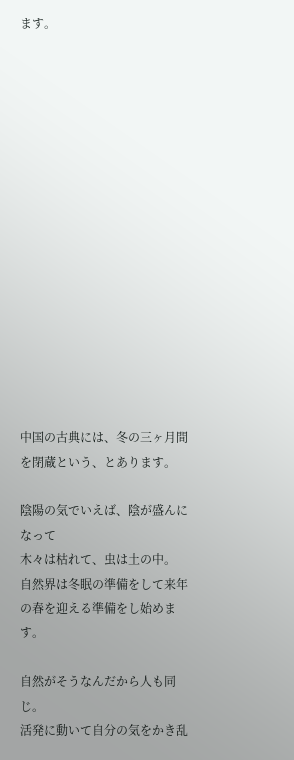ます。
















中国の古典には、冬の三ヶ月間を閉蔵という、とあります。

陰陽の気でいえば、陰が盛んになって
木々は枯れて、虫は土の中。
自然界は冬眠の準備をして来年の春を迎える準備をし始めます。

自然がそうなんだから人も同じ。
活発に動いて自分の気をかき乱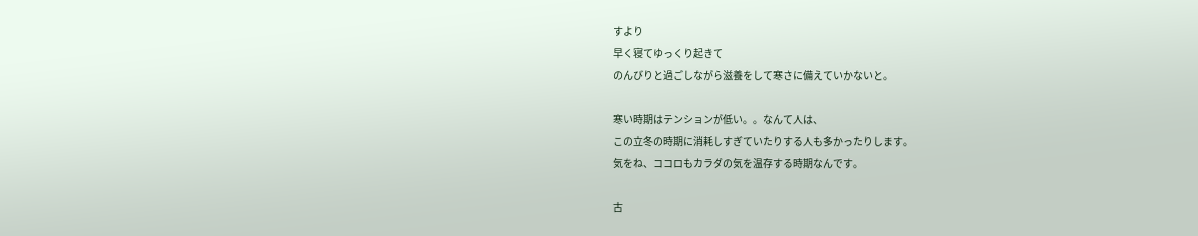すより
早く寝てゆっくり起きて
のんびりと過ごしながら滋養をして寒さに備えていかないと。

寒い時期はテンションが低い。。なんて人は、
この立冬の時期に消耗しすぎていたりする人も多かったりします。
気をね、ココロもカラダの気を温存する時期なんです。

古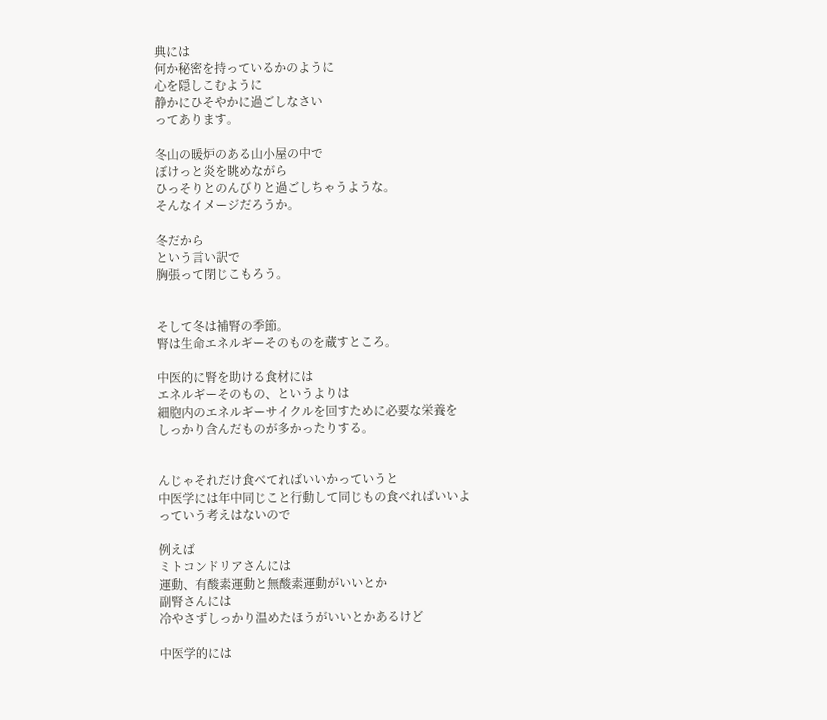典には
何か秘密を持っているかのように
心を隠しこむように
静かにひそやかに過ごしなさい
ってあります。

冬山の暖炉のある山小屋の中で
ぼけっと炎を眺めながら
ひっそりとのんびりと過ごしちゃうような。
そんなイメージだろうか。

冬だから
という言い訳で
胸張って閉じこもろう。


そして冬は補腎の季節。
腎は生命エネルギーそのものを蔵すところ。

中医的に腎を助ける食材には
エネルギーそのもの、というよりは
細胞内のエネルギーサイクルを回すために必要な栄養を
しっかり含んだものが多かったりする。


んじゃそれだけ食べてればいいかっていうと
中医学には年中同じこと行動して同じもの食べればいいよ
っていう考えはないので

例えば
ミトコンドリアさんには
運動、有酸素運動と無酸素運動がいいとか
副腎さんには
冷やさずしっかり温めたほうがいいとかあるけど

中医学的には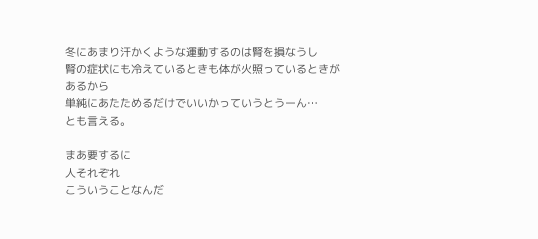冬にあまり汗かくような運動するのは腎を損なうし
腎の症状にも冷えているときも体が火照っているときがあるから
単純にあたためるだけでいいかっていうとうーん…
とも言える。

まあ要するに
人それぞれ
こういうことなんだ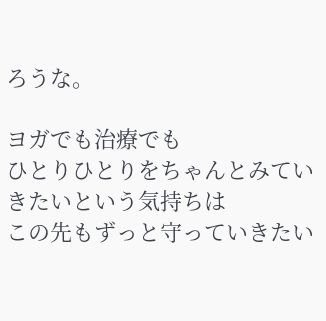ろうな。

ヨガでも治療でも
ひとりひとりをちゃんとみていきたいという気持ちは
この先もずっと守っていきたい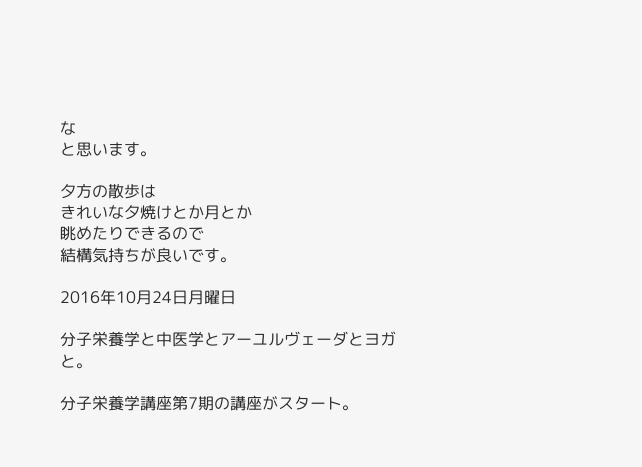な
と思います。

夕方の散歩は
きれいな夕焼けとか月とか
眺めたりできるので
結構気持ちが良いです。

2016年10月24日月曜日

分子栄養学と中医学とアーユルヴェーダとヨガと。

分子栄養学講座第7期の講座がスタート。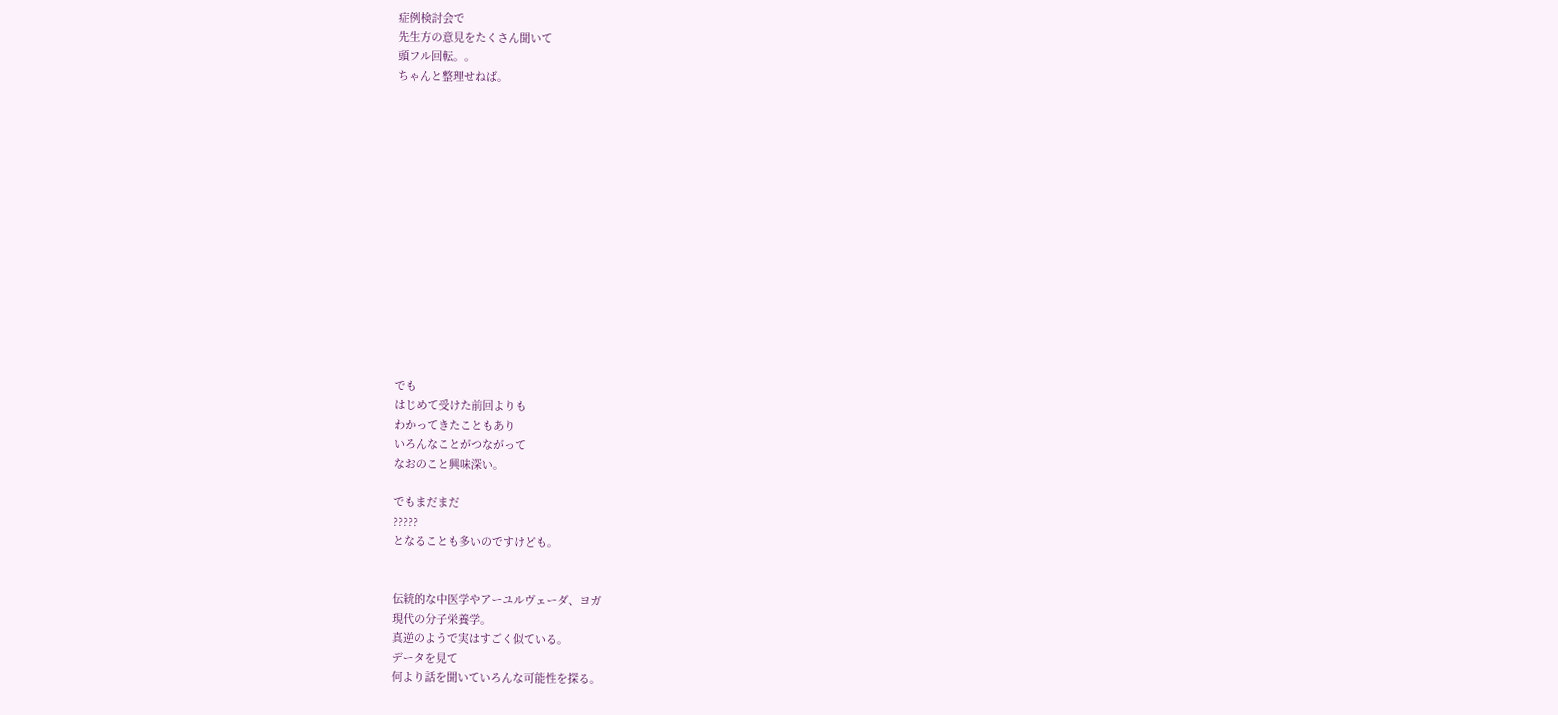症例検討会で
先生方の意見をたくさん聞いて
頭フル回転。。
ちゃんと整理せねば。















でも
はじめて受けた前回よりも
わかってきたこともあり
いろんなことがつながって
なおのこと興味深い。

でもまだまだ
?????
となることも多いのですけども。


伝統的な中医学やアーユルヴェーダ、ヨガ
現代の分子栄養学。
真逆のようで実はすごく似ている。
データを見て
何より話を聞いていろんな可能性を探る。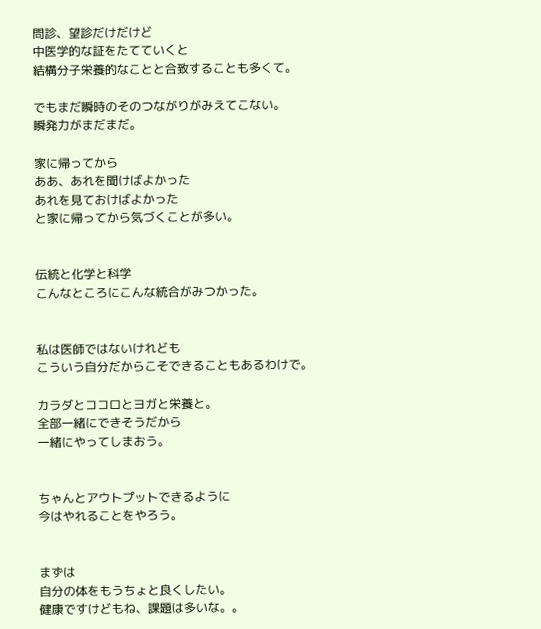問診、望診だけだけど
中医学的な証をたてていくと
結構分子栄養的なことと合致することも多くて。

でもまだ瞬時のそのつながりがみえてこない。
瞬発力がまだまだ。

家に帰ってから
ああ、あれを聞けばよかった
あれを見ておけばよかった
と家に帰ってから気づくことが多い。


伝統と化学と科学
こんなところにこんな統合がみつかった。


私は医師ではないけれども
こういう自分だからこそできることもあるわけで。

カラダとココロとヨガと栄養と。
全部一緒にできそうだから
一緒にやってしまおう。


ちゃんとアウトプットできるように
今はやれることをやろう。


まずは
自分の体をもうちょと良くしたい。
健康ですけどもね、課題は多いな。。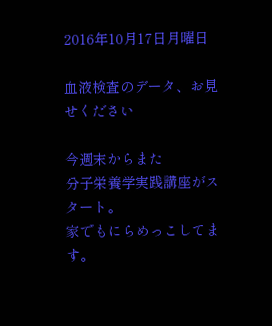2016年10月17日月曜日

血液検査のデータ、お見せください

今週末からまた
分子栄養学実践講座がスタート。
家でもにらめっこしてます。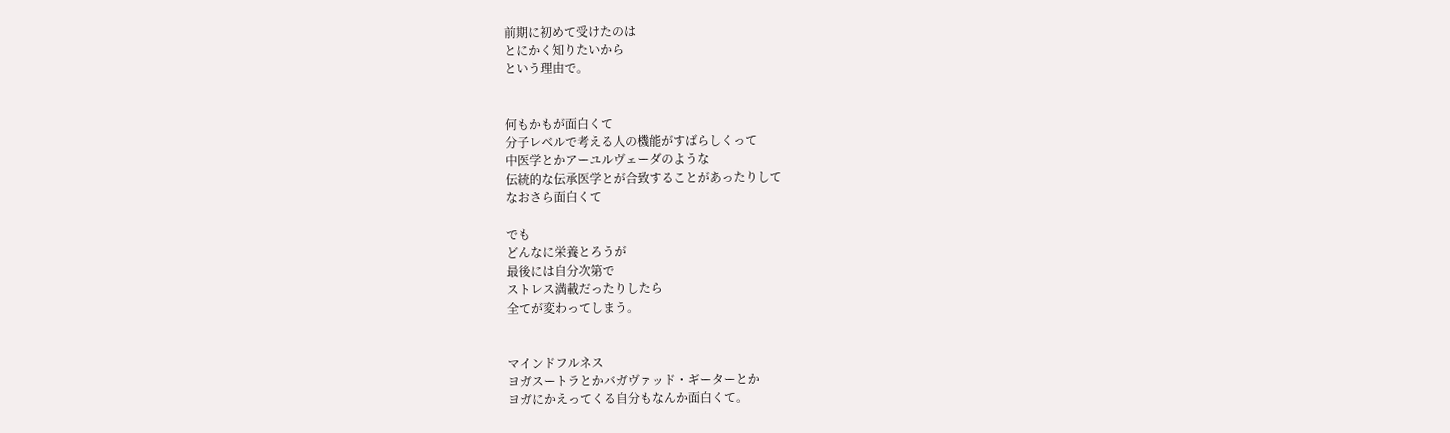前期に初めて受けたのは
とにかく知りたいから
という理由で。


何もかもが面白くて
分子レベルで考える人の機能がすばらしくって
中医学とかアーユルヴェーダのような
伝統的な伝承医学とが合致することがあったりして
なおさら面白くて

でも
どんなに栄養とろうが
最後には自分次第で
ストレス満載だったりしたら
全てが変わってしまう。


マインドフルネス
ヨガスートラとかバガヴァッド・ギーターとか
ヨガにかえってくる自分もなんか面白くて。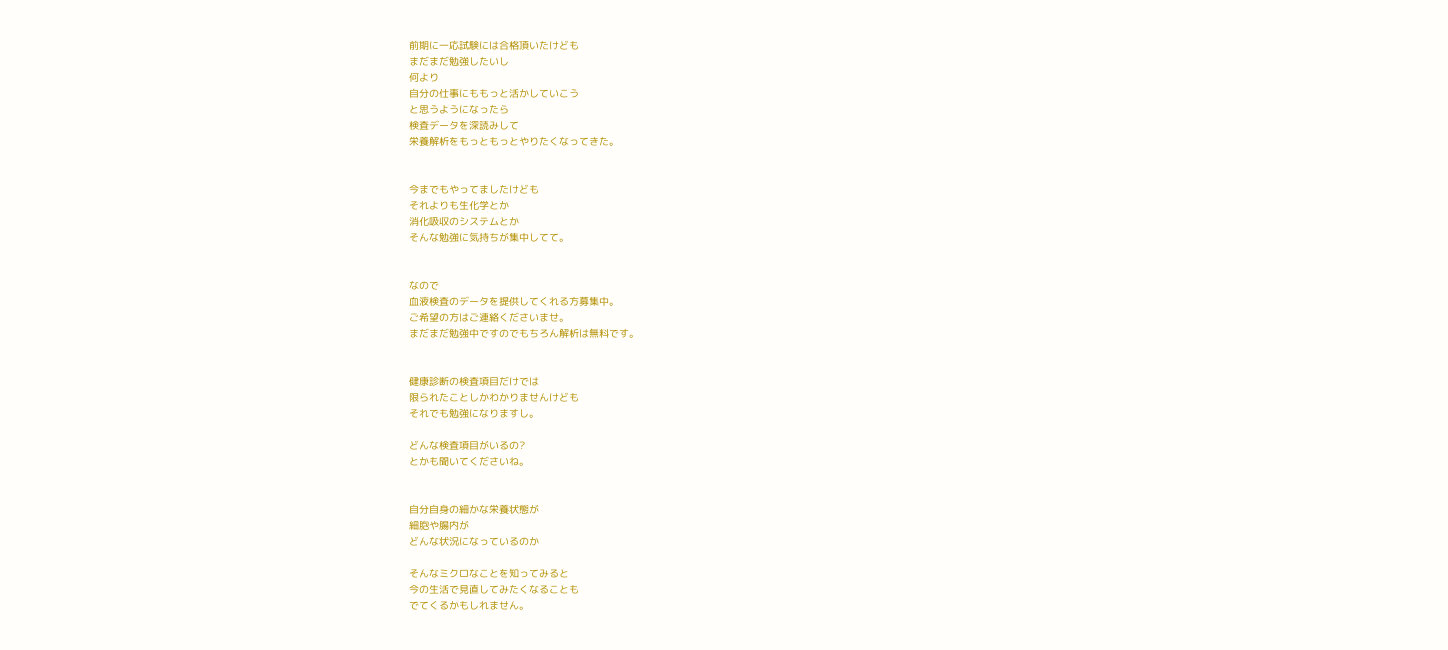前期に一応試験には合格頂いたけども
まだまだ勉強したいし
何より
自分の仕事にももっと活かしていこう
と思うようになったら
検査データを深読みして
栄養解析をもっともっとやりたくなってきた。


今までもやってましたけども
それよりも生化学とか
消化吸収のシステムとか
そんな勉強に気持ちが集中してて。


なので
血液検査のデータを提供してくれる方募集中。
ご希望の方はご連絡くださいませ。
まだまだ勉強中ですのでもちろん解析は無料です。


健康診断の検査項目だけでは
限られたことしかわかりませんけども
それでも勉強になりますし。

どんな検査項目がいるの?
とかも聞いてくださいね。


自分自身の細かな栄養状態が
細胞や腸内が
どんな状況になっているのか

そんなミクロなことを知ってみると
今の生活で見直してみたくなることも
でてくるかもしれません。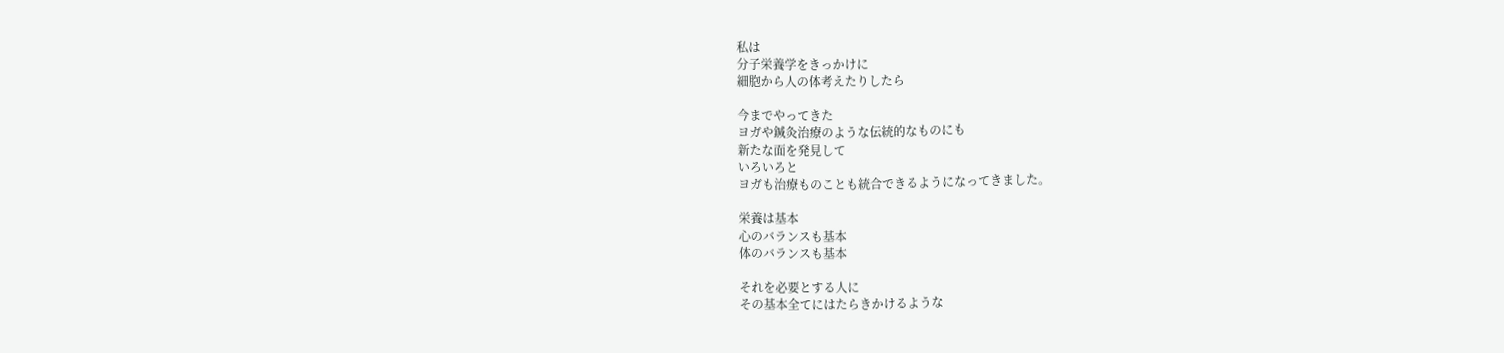私は
分子栄養学をきっかけに
細胞から人の体考えたりしたら

今までやってきた
ヨガや鍼灸治療のような伝統的なものにも
新たな面を発見して
いろいろと
ヨガも治療ものことも統合できるようになってきました。

栄養は基本
心のバランスも基本
体のバランスも基本

それを必要とする人に
その基本全てにはたらきかけるような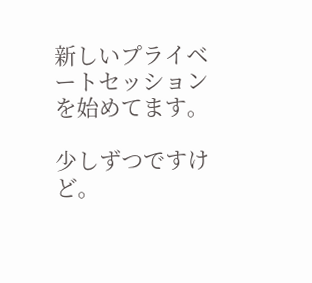新しいプライベートセッションを始めてます。

少しずつですけど。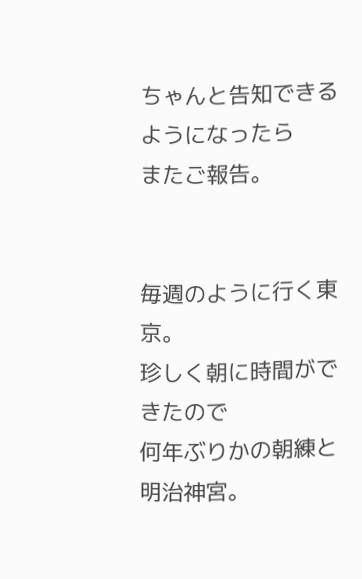ちゃんと告知できるようになったら
またご報告。


毎週のように行く東京。
珍しく朝に時間ができたので
何年ぶりかの朝練と明治神宮。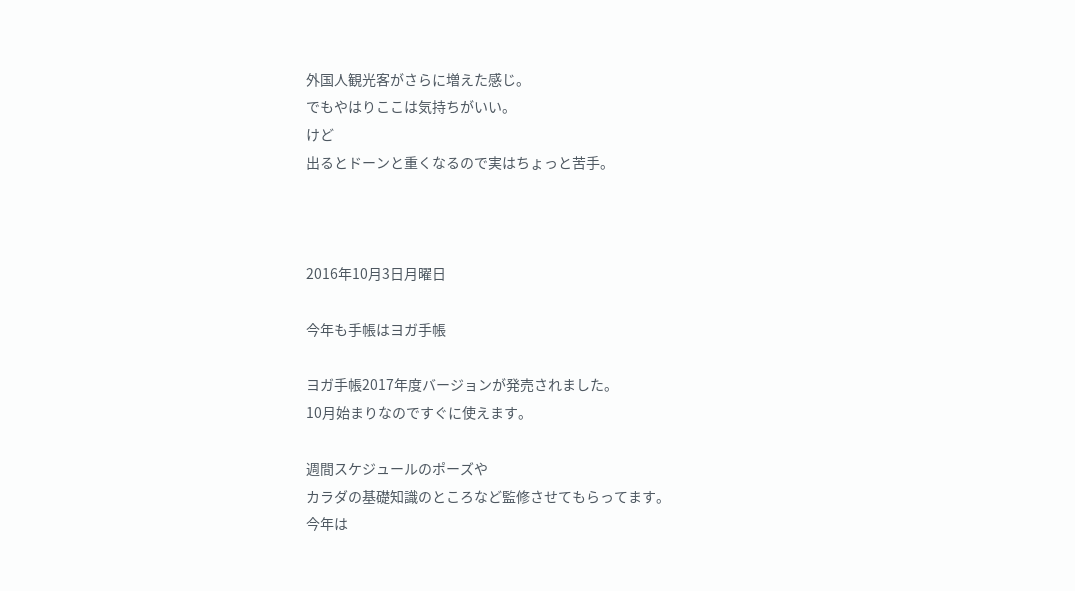外国人観光客がさらに増えた感じ。
でもやはりここは気持ちがいい。
けど
出るとドーンと重くなるので実はちょっと苦手。



2016年10月3日月曜日

今年も手帳はヨガ手帳

ヨガ手帳2017年度バージョンが発売されました。
10月始まりなのですぐに使えます。

週間スケジュールのポーズや
カラダの基礎知識のところなど監修させてもらってます。
今年は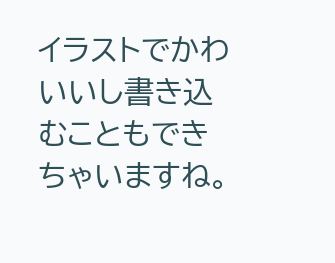イラストでかわいいし書き込むこともできちゃいますね。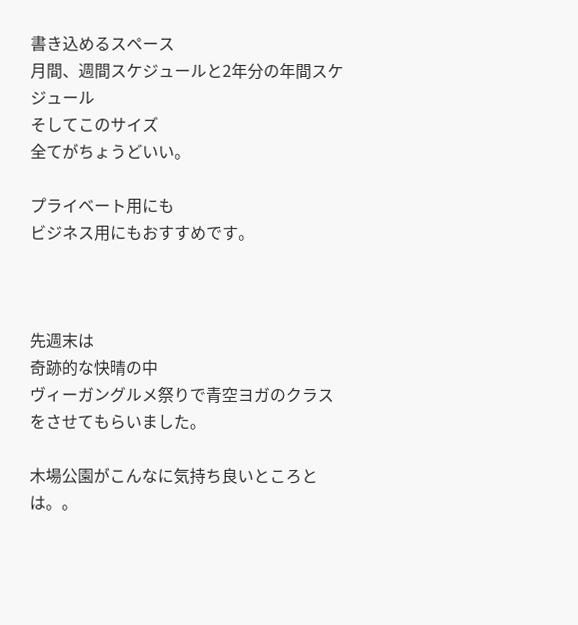書き込めるスペース
月間、週間スケジュールと2年分の年間スケジュール
そしてこのサイズ
全てがちょうどいい。

プライベート用にも
ビジネス用にもおすすめです。



先週末は
奇跡的な快晴の中
ヴィーガングルメ祭りで青空ヨガのクラスをさせてもらいました。

木場公園がこんなに気持ち良いところとは。。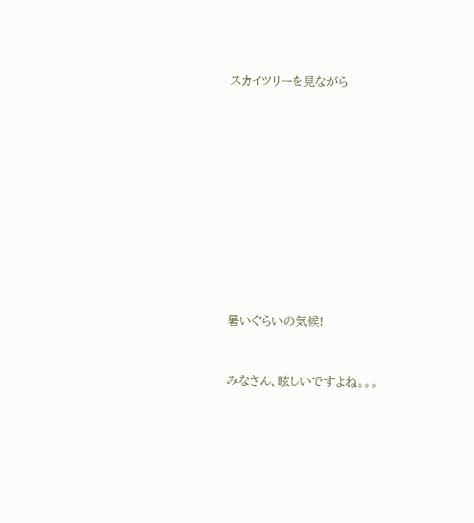スカイツリーを見ながら















暑いぐらいの気候!



みなさん、眩しいですよね。。。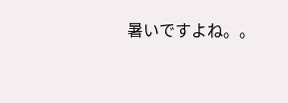暑いですよね。。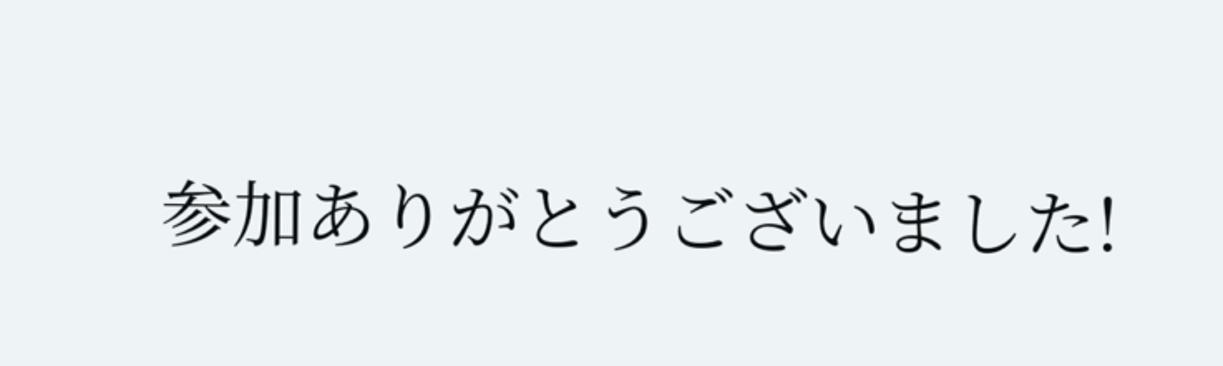参加ありがとうございました!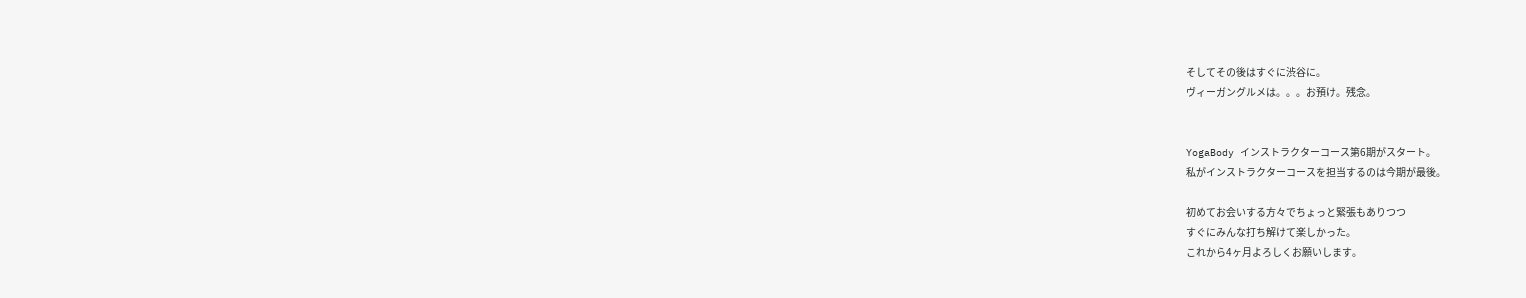そしてその後はすぐに渋谷に。
ヴィーガングルメは。。。お預け。残念。


YogaBody インストラクターコース第6期がスタート。
私がインストラクターコースを担当するのは今期が最後。

初めてお会いする方々でちょっと緊張もありつつ
すぐにみんな打ち解けて楽しかった。
これから4ヶ月よろしくお願いします。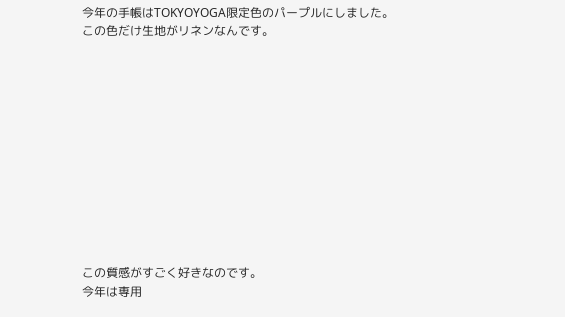今年の手帳はTOKYOYOGA限定色のパープルにしました。
この色だけ生地がリネンなんです。












この質感がすごく好きなのです。
今年は専用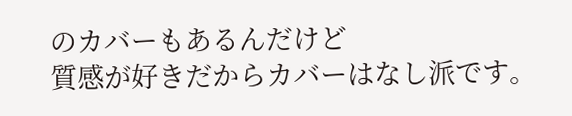のカバーもあるんだけど
質感が好きだからカバーはなし派です。